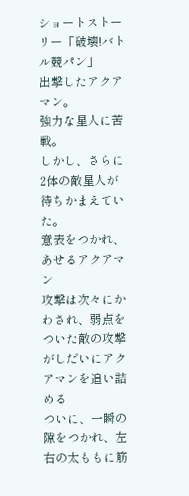ショートストーリー「破壊!バトル競パン」
出撃したアクアマン。
強力な星人に苦戦。
しかし、さらに2体の敵星人が待ちかまえていた。
意表をつかれ、あせるアクアマン
攻撃は次々にかわされ、弱点をついた敵の攻撃がしだいにアクアマンを追い詰める
ついに、一瞬の隙をつかれ、左右の太ももに筋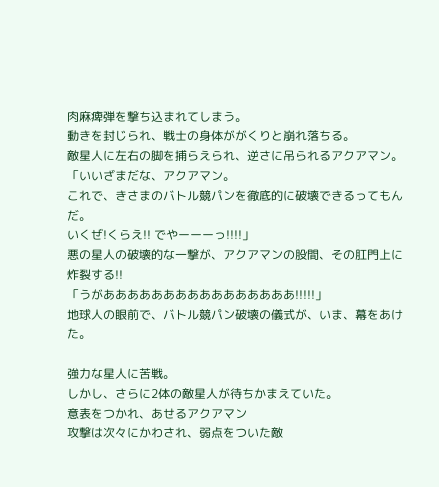肉麻痺弾を撃ち込まれてしまう。
動きを封じられ、戦士の身体ががくりと崩れ落ちる。
敵星人に左右の脚を捕らえられ、逆さに吊られるアクアマン。
「いいざまだな、アクアマン。
これで、きさまのバトル競パンを徹底的に破壊できるってもんだ。
いくぜ!くらえ!! でやーーーっ!!!!」
悪の星人の破壊的な一撃が、アクアマンの股間、その肛門上に炸裂する!!
「うがああああああああああああああああ!!!!!」
地球人の眼前で、バトル競パン破壊の儀式が、いま、幕をあけた。

強力な星人に苦戦。
しかし、さらに2体の敵星人が待ちかまえていた。
意表をつかれ、あせるアクアマン
攻撃は次々にかわされ、弱点をついた敵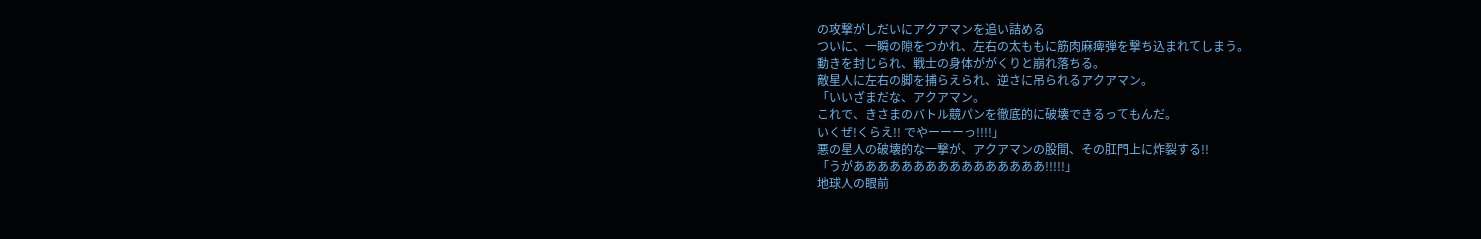の攻撃がしだいにアクアマンを追い詰める
ついに、一瞬の隙をつかれ、左右の太ももに筋肉麻痺弾を撃ち込まれてしまう。
動きを封じられ、戦士の身体ががくりと崩れ落ちる。
敵星人に左右の脚を捕らえられ、逆さに吊られるアクアマン。
「いいざまだな、アクアマン。
これで、きさまのバトル競パンを徹底的に破壊できるってもんだ。
いくぜ!くらえ!! でやーーーっ!!!!」
悪の星人の破壊的な一撃が、アクアマンの股間、その肛門上に炸裂する!!
「うがああああああああああああああああ!!!!!」
地球人の眼前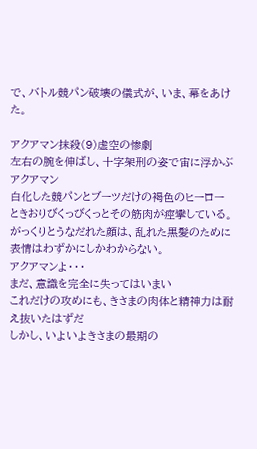で、バトル競パン破壊の儀式が、いま、幕をあけた。

アクアマン抹殺(9)虚空の惨劇
左右の腕を伸ばし、十字架刑の姿で宙に浮かぶアクアマン
白化した競パンとブーツだけの褐色のヒーロー
ときおりびくっびくっとその筋肉が痙攣している。
がっくりとうなだれた顔は、乱れた黒髪のために表情はわずかにしかわからない。
アクアマンよ・・・
まだ、意識を完全に失ってはいまい
これだけの攻めにも、きさまの肉体と精神力は耐え抜いたはずだ
しかし、いよいよきさまの最期の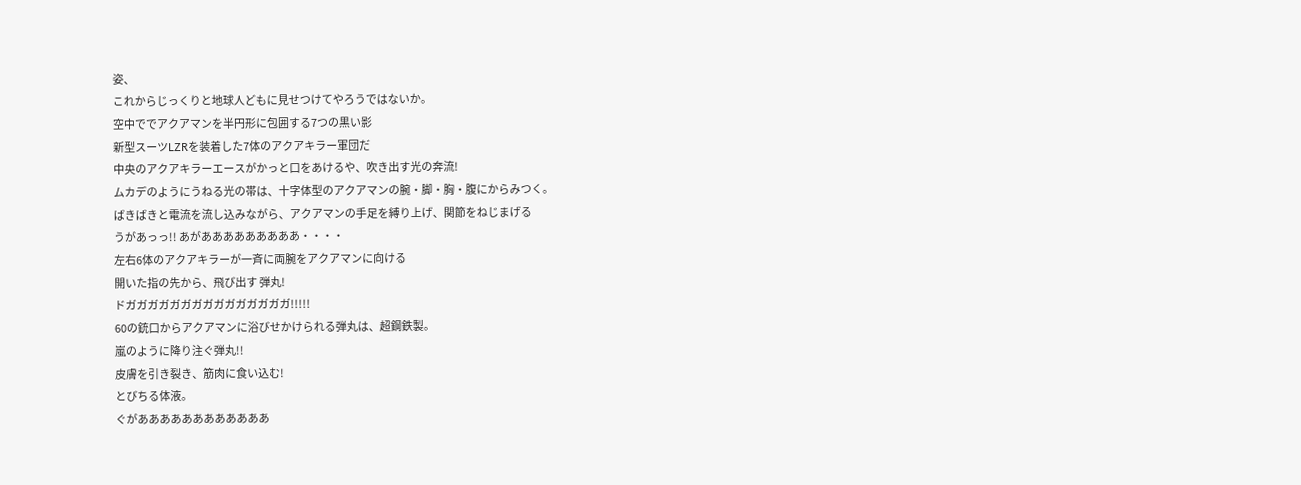姿、
これからじっくりと地球人どもに見せつけてやろうではないか。
空中ででアクアマンを半円形に包囲する7つの黒い影
新型スーツLZRを装着した7体のアクアキラー軍団だ
中央のアクアキラーエースがかっと口をあけるや、吹き出す光の奔流!
ムカデのようにうねる光の帯は、十字体型のアクアマンの腕・脚・胸・腹にからみつく。
ばきばきと電流を流し込みながら、アクアマンの手足を縛り上げ、関節をねじまげる
うがあっっ!! あがあああああああああ・・・・
左右6体のアクアキラーが一斉に両腕をアクアマンに向ける
開いた指の先から、飛び出す 弾丸!
ドガガガガガガガガガガガガガガガ!!!!!
60の銃口からアクアマンに浴びせかけられる弾丸は、超鋼鉄製。
嵐のように降り注ぐ弾丸!!
皮膚を引き裂き、筋肉に食い込む!
とびちる体液。
ぐがああああああああああああ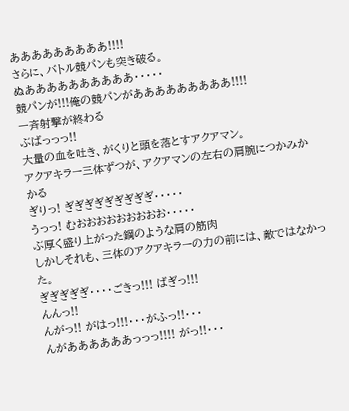あああああああああ!!!!
さらに、バトル競パンも突き破る。
ぬああああああああああ・・・・・
競パンが!!!俺の競パンがあああああああああ!!!!
一斉射撃が終わる
ぶばっっっ!!
大量の血を吐き、がくりと頭を落とすアクアマン。
アクアキラー三体ずつが、アクアマンの左右の肩腕につかみかかる
ぎりっ! ぎぎぎぎぎぎぎぎぎ・・・・・
うっっ! むおおおおおおおおお・・・・・
ぶ厚く盛り上がった鋼のような肩の筋肉
しかしそれも、三体のアクアキラーの力の前には、敵ではなかった。
ぎぎぎぎぎ・・・・ごきっ!!! ばぎっ!!!
んんっ!!
んがっ!! がはっ!!!・・・がふっ!!・・・
んがああああああっっっ!!!! がっ!!・・・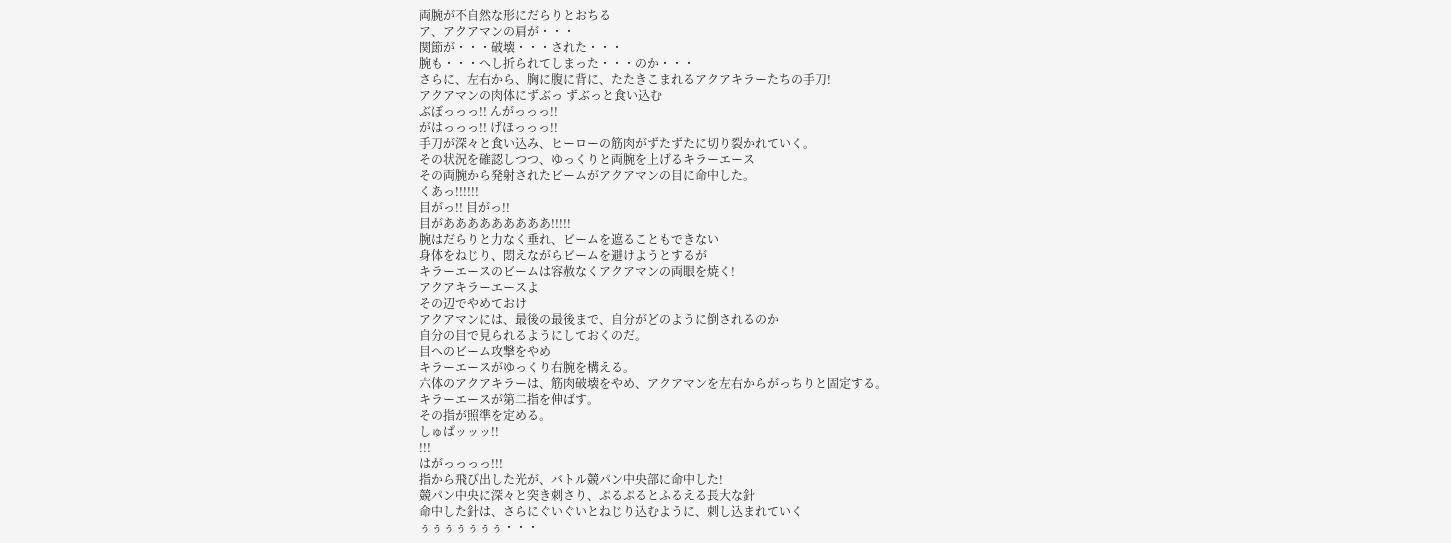両腕が不自然な形にだらりとおちる
ア、アクアマンの肩が・・・
関節が・・・破壊・・・された・・・
腕も・・・へし折られてしまった・・・のか・・・
さらに、左右から、胸に腹に背に、たたきこまれるアクアキラーたちの手刀!
アクアマンの肉体にずぶっ ずぶっと食い込む
ぶぼっっっ!! んがっっっ!!
がはっっっ!! げほっっっ!!
手刀が深々と食い込み、ヒーローの筋肉がずたずたに切り裂かれていく。
その状況を確認しつつ、ゆっくりと両腕を上げるキラーエース
その両腕から発射されたビームがアクアマンの目に命中した。
くあっ!!!!!!
目がっ!! 目がっ!!
目があああああああああ!!!!!
腕はだらりと力なく垂れ、ビームを遮ることもできない
身体をねじり、悶えながらビームを避けようとするが
キラーエースのビームは容赦なくアクアマンの両眼を焼く!
アクアキラーエースよ
その辺でやめておけ
アクアマンには、最後の最後まで、自分がどのように倒されるのか
自分の目で見られるようにしておくのだ。
目へのビーム攻撃をやめ
キラーエースがゆっくり右腕を構える。
六体のアクアキラーは、筋肉破壊をやめ、アクアマンを左右からがっちりと固定する。
キラーエースが第二指を伸ばす。
その指が照準を定める。
しゅぱッッッ!!
!!!
はがっっっっ!!!
指から飛び出した光が、バトル競パン中央部に命中した!
競パン中央に深々と突き刺さり、ぷるぷるとふるえる長大な針
命中した針は、さらにぐいぐいとねじり込むように、刺し込まれていく
ぅぅぅぅぅぅぅ・・・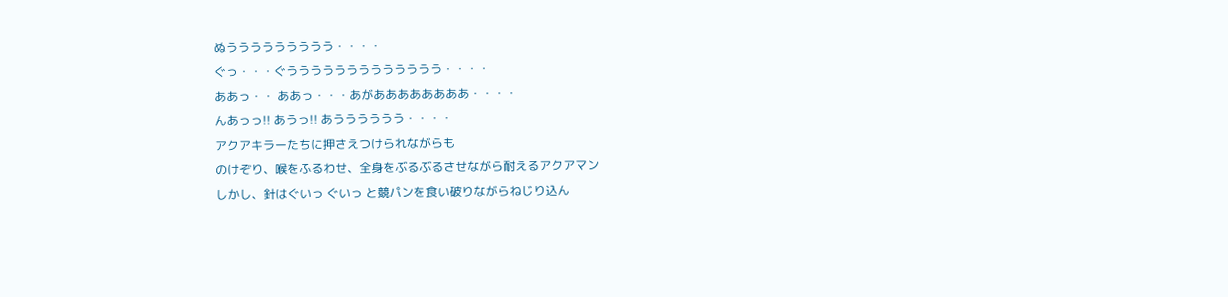ぬううううううううう・・・・
ぐっ・・・ぐううううううううううううう・・・・
ああっ・・ ああっ・・・あがああああああああ・・・・
んあっっ!! あうっ!! あうううううう・・・・
アクアキラーたちに押さえつけられながらも
のけぞり、喉をふるわせ、全身をぶるぶるさせながら耐えるアクアマン
しかし、針はぐいっ ぐいっ と競パンを食い破りながらねじり込ん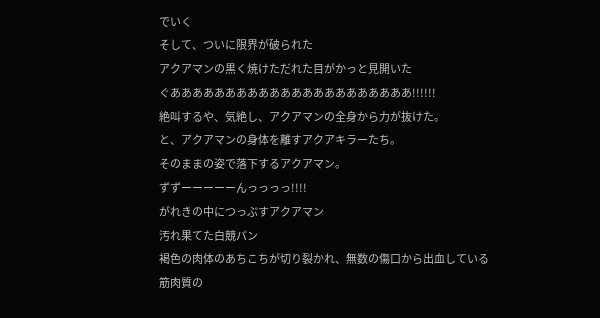でいく
そして、ついに限界が破られた
アクアマンの黒く焼けただれた目がかっと見開いた
ぐああああああああああああああああああああああ!!!!!!
絶叫するや、気絶し、アクアマンの全身から力が抜けた。
と、アクアマンの身体を離すアクアキラーたち。
そのままの姿で落下するアクアマン。
ずずーーーーーんっっっっ!!!!
がれきの中につっぷすアクアマン
汚れ果てた白競パン
褐色の肉体のあちこちが切り裂かれ、無数の傷口から出血している
筋肉質の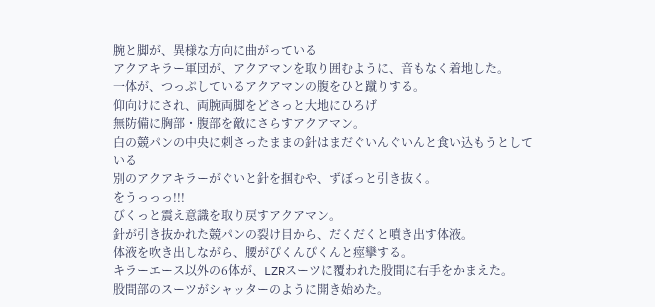腕と脚が、異様な方向に曲がっている
アクアキラー軍団が、アクアマンを取り囲むように、音もなく着地した。
一体が、つっぷしているアクアマンの腹をひと蹴りする。
仰向けにされ、両腕両脚をどさっと大地にひろげ
無防備に胸部・腹部を敵にさらすアクアマン。
白の競パンの中央に刺さったままの針はまだぐいんぐいんと食い込もうとしている
別のアクアキラーがぐいと針を掴むや、ずぼっと引き抜く。
をうっっっ!!!
びくっと震え意識を取り戻すアクアマン。
針が引き抜かれた競パンの裂け目から、だくだくと噴き出す体液。
体液を吹き出しながら、腰がぴくんぴくんと痙攣する。
キラーエース以外の6体が、LZRスーツに覆われた股間に右手をかまえた。
股間部のスーツがシャッターのように開き始めた。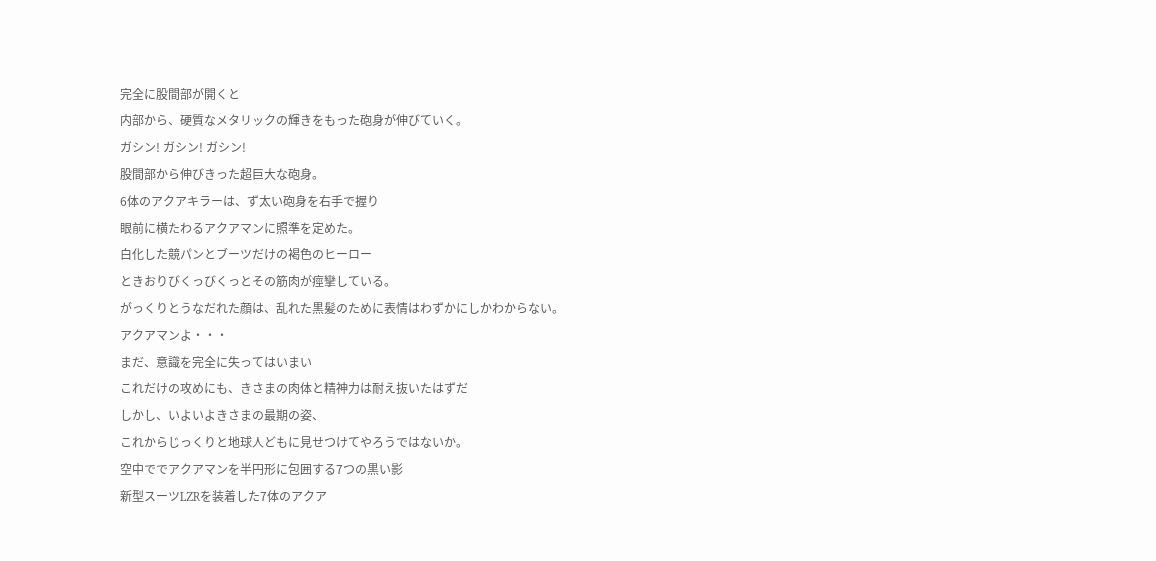完全に股間部が開くと
内部から、硬質なメタリックの輝きをもった砲身が伸びていく。
ガシン! ガシン! ガシン!
股間部から伸びきった超巨大な砲身。
6体のアクアキラーは、ず太い砲身を右手で握り
眼前に横たわるアクアマンに照準を定めた。
白化した競パンとブーツだけの褐色のヒーロー
ときおりびくっびくっとその筋肉が痙攣している。
がっくりとうなだれた顔は、乱れた黒髪のために表情はわずかにしかわからない。
アクアマンよ・・・
まだ、意識を完全に失ってはいまい
これだけの攻めにも、きさまの肉体と精神力は耐え抜いたはずだ
しかし、いよいよきさまの最期の姿、
これからじっくりと地球人どもに見せつけてやろうではないか。
空中ででアクアマンを半円形に包囲する7つの黒い影
新型スーツLZRを装着した7体のアクア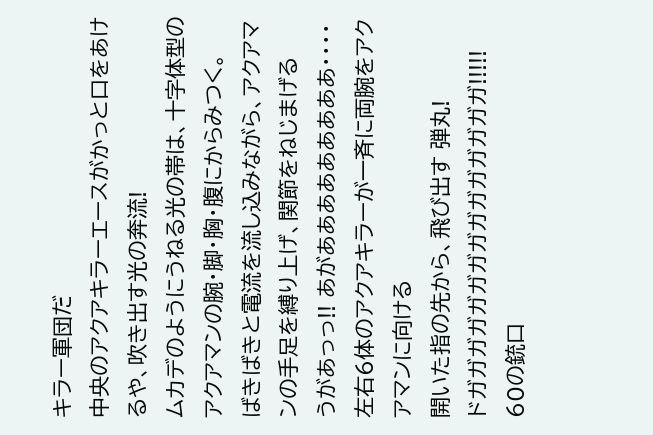キラー軍団だ
中央のアクアキラーエースがかっと口をあけるや、吹き出す光の奔流!
ムカデのようにうねる光の帯は、十字体型のアクアマンの腕・脚・胸・腹にからみつく。
ばきばきと電流を流し込みながら、アクアマンの手足を縛り上げ、関節をねじまげる
うがあっっ!! あがあああああああああ・・・・
左右6体のアクアキラーが一斉に両腕をアクアマンに向ける
開いた指の先から、飛び出す 弾丸!
ドガガガガガガガガガガガガガガガ!!!!!
60の銃口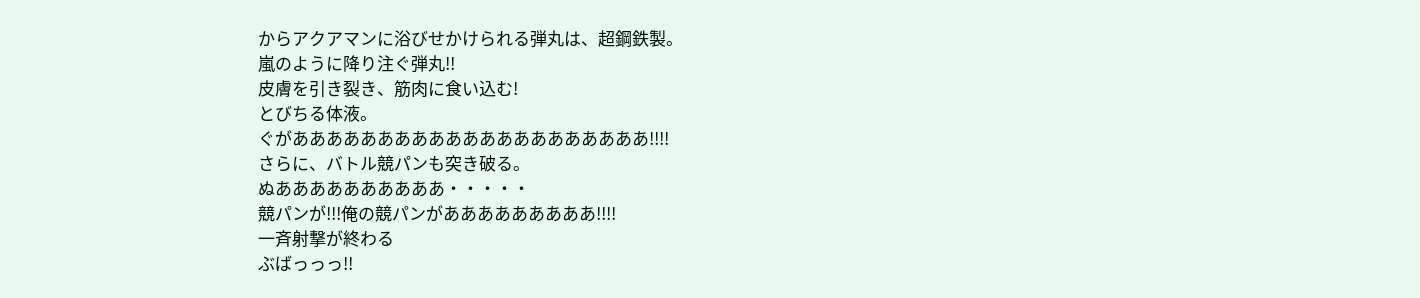からアクアマンに浴びせかけられる弾丸は、超鋼鉄製。
嵐のように降り注ぐ弾丸!!
皮膚を引き裂き、筋肉に食い込む!
とびちる体液。
ぐがあああああああああああああああああああああ!!!!
さらに、バトル競パンも突き破る。
ぬああああああああああ・・・・・
競パンが!!!俺の競パンがあああああああああ!!!!
一斉射撃が終わる
ぶばっっっ!!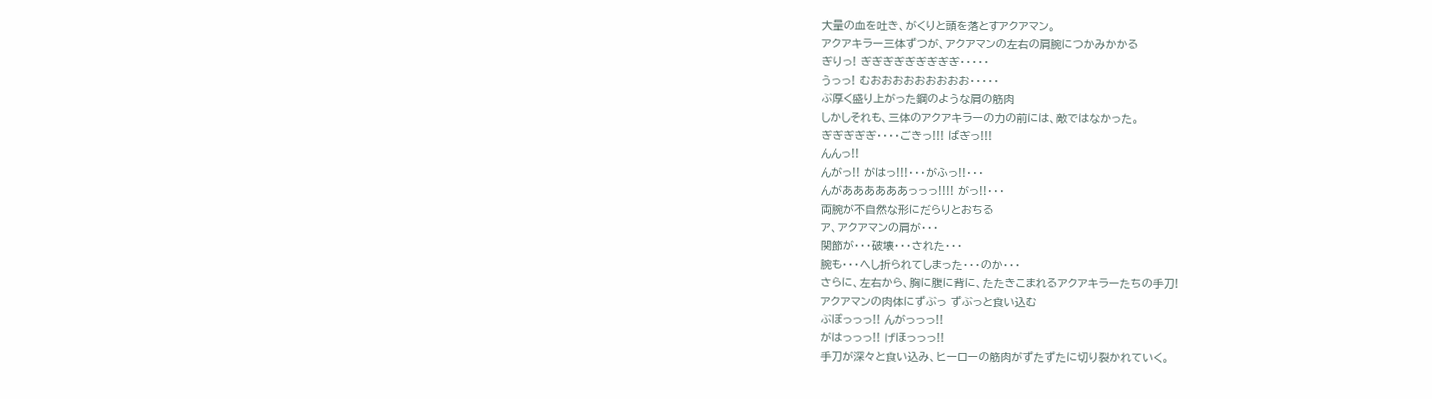大量の血を吐き、がくりと頭を落とすアクアマン。
アクアキラー三体ずつが、アクアマンの左右の肩腕につかみかかる
ぎりっ! ぎぎぎぎぎぎぎぎぎ・・・・・
うっっ! むおおおおおおおおお・・・・・
ぶ厚く盛り上がった鋼のような肩の筋肉
しかしそれも、三体のアクアキラーの力の前には、敵ではなかった。
ぎぎぎぎぎ・・・・ごきっ!!! ばぎっ!!!
んんっ!!
んがっ!! がはっ!!!・・・がふっ!!・・・
んがああああああっっっ!!!! がっ!!・・・
両腕が不自然な形にだらりとおちる
ア、アクアマンの肩が・・・
関節が・・・破壊・・・された・・・
腕も・・・へし折られてしまった・・・のか・・・
さらに、左右から、胸に腹に背に、たたきこまれるアクアキラーたちの手刀!
アクアマンの肉体にずぶっ ずぶっと食い込む
ぶぼっっっ!! んがっっっ!!
がはっっっ!! げほっっっ!!
手刀が深々と食い込み、ヒーローの筋肉がずたずたに切り裂かれていく。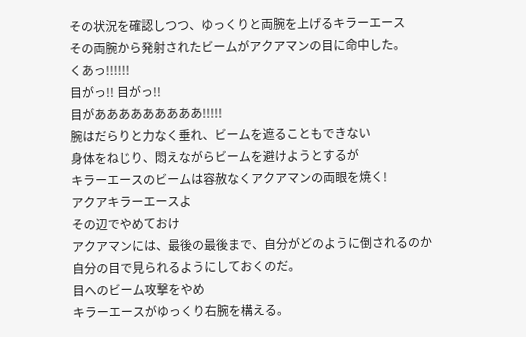その状況を確認しつつ、ゆっくりと両腕を上げるキラーエース
その両腕から発射されたビームがアクアマンの目に命中した。
くあっ!!!!!!
目がっ!! 目がっ!!
目があああああああああ!!!!!
腕はだらりと力なく垂れ、ビームを遮ることもできない
身体をねじり、悶えながらビームを避けようとするが
キラーエースのビームは容赦なくアクアマンの両眼を焼く!
アクアキラーエースよ
その辺でやめておけ
アクアマンには、最後の最後まで、自分がどのように倒されるのか
自分の目で見られるようにしておくのだ。
目へのビーム攻撃をやめ
キラーエースがゆっくり右腕を構える。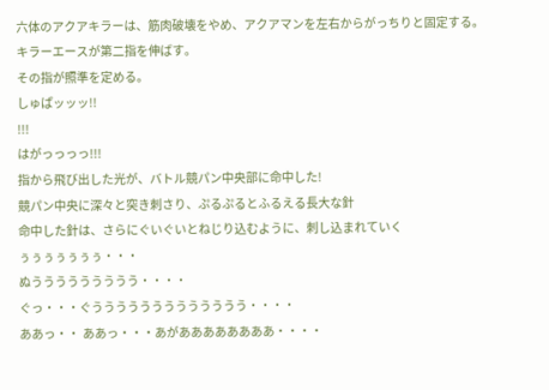六体のアクアキラーは、筋肉破壊をやめ、アクアマンを左右からがっちりと固定する。
キラーエースが第二指を伸ばす。
その指が照準を定める。
しゅぱッッッ!!
!!!
はがっっっっ!!!
指から飛び出した光が、バトル競パン中央部に命中した!
競パン中央に深々と突き刺さり、ぷるぷるとふるえる長大な針
命中した針は、さらにぐいぐいとねじり込むように、刺し込まれていく
ぅぅぅぅぅぅぅ・・・
ぬううううううううう・・・・
ぐっ・・・ぐううううううううううううう・・・・
ああっ・・ ああっ・・・あがああああああああ・・・・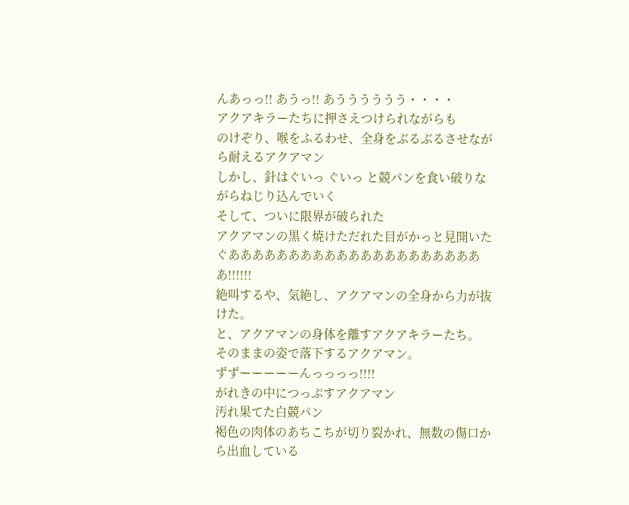んあっっ!! あうっ!! あうううううう・・・・
アクアキラーたちに押さえつけられながらも
のけぞり、喉をふるわせ、全身をぶるぶるさせながら耐えるアクアマン
しかし、針はぐいっ ぐいっ と競パンを食い破りながらねじり込んでいく
そして、ついに限界が破られた
アクアマンの黒く焼けただれた目がかっと見開いた
ぐああああああああああああああああああああああ!!!!!!
絶叫するや、気絶し、アクアマンの全身から力が抜けた。
と、アクアマンの身体を離すアクアキラーたち。
そのままの姿で落下するアクアマン。
ずずーーーーーんっっっっ!!!!
がれきの中につっぷすアクアマン
汚れ果てた白競パン
褐色の肉体のあちこちが切り裂かれ、無数の傷口から出血している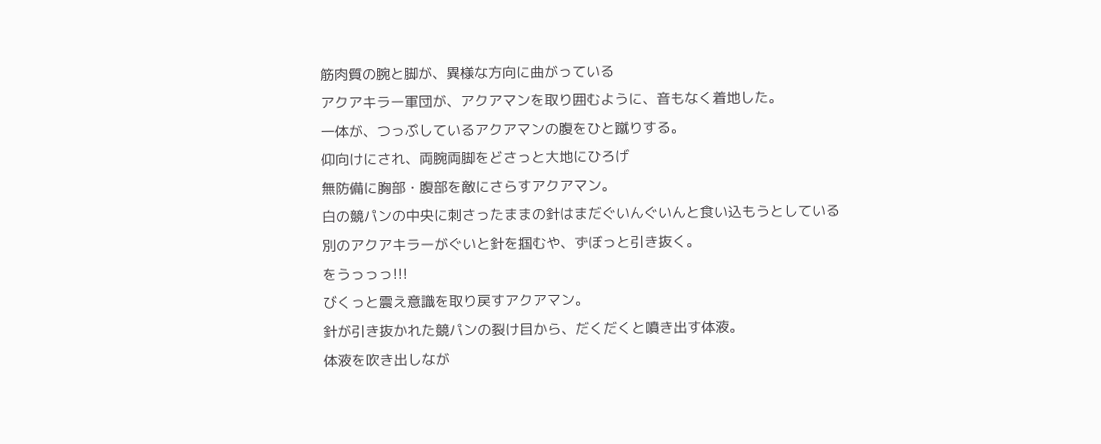筋肉質の腕と脚が、異様な方向に曲がっている
アクアキラー軍団が、アクアマンを取り囲むように、音もなく着地した。
一体が、つっぷしているアクアマンの腹をひと蹴りする。
仰向けにされ、両腕両脚をどさっと大地にひろげ
無防備に胸部・腹部を敵にさらすアクアマン。
白の競パンの中央に刺さったままの針はまだぐいんぐいんと食い込もうとしている
別のアクアキラーがぐいと針を掴むや、ずぼっと引き抜く。
をうっっっ!!!
びくっと震え意識を取り戻すアクアマン。
針が引き抜かれた競パンの裂け目から、だくだくと噴き出す体液。
体液を吹き出しなが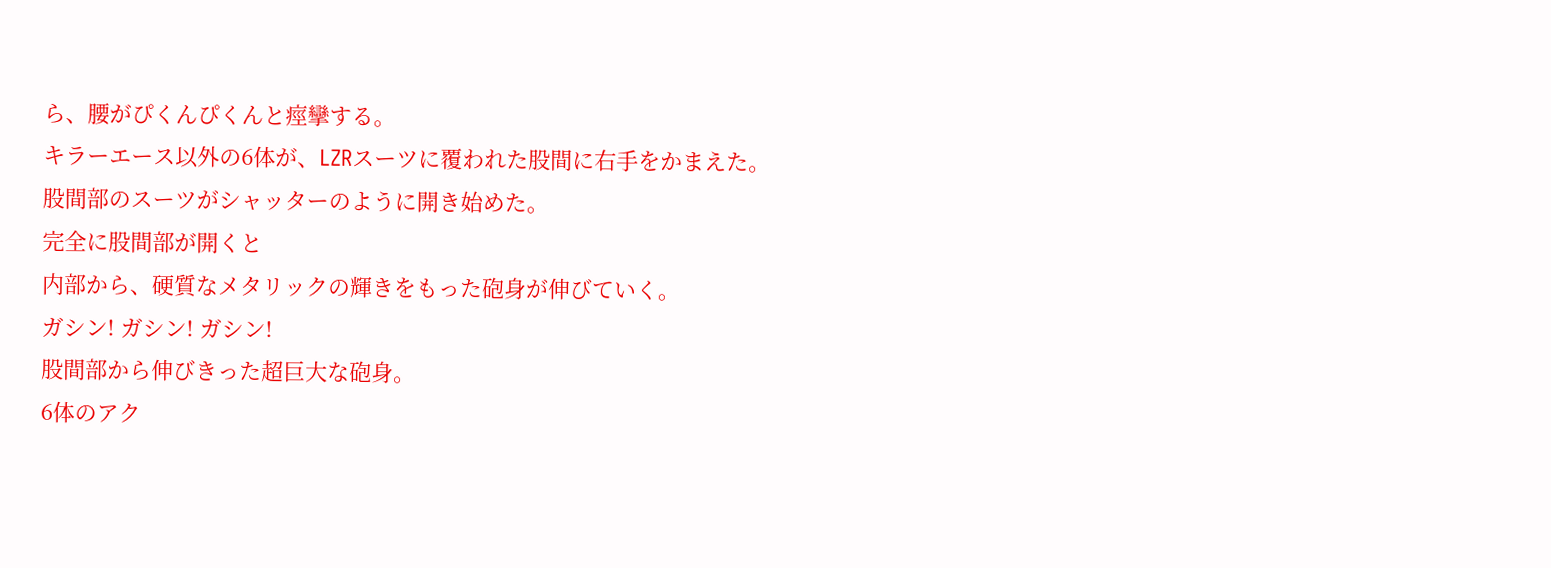ら、腰がぴくんぴくんと痙攣する。
キラーエース以外の6体が、LZRスーツに覆われた股間に右手をかまえた。
股間部のスーツがシャッターのように開き始めた。
完全に股間部が開くと
内部から、硬質なメタリックの輝きをもった砲身が伸びていく。
ガシン! ガシン! ガシン!
股間部から伸びきった超巨大な砲身。
6体のアク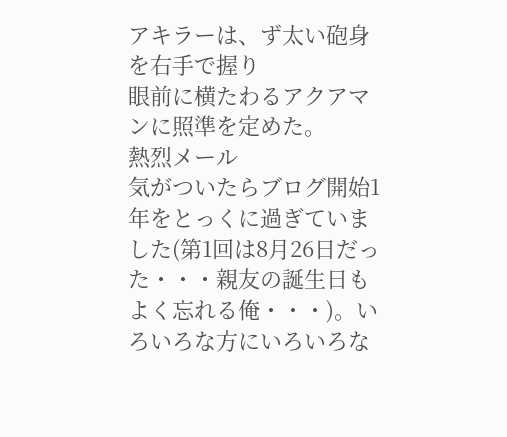アキラーは、ず太い砲身を右手で握り
眼前に横たわるアクアマンに照準を定めた。
熱烈メール
気がついたらブログ開始1年をとっくに過ぎていました(第1回は8月26日だった・・・親友の誕生日もよく忘れる俺・・・)。いろいろな方にいろいろな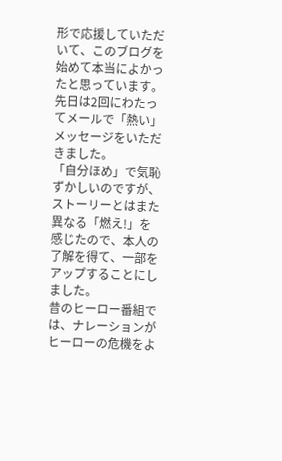形で応援していただいて、このブログを始めて本当によかったと思っています。
先日は2回にわたってメールで「熱い」メッセージをいただきました。
「自分ほめ」で気恥ずかしいのですが、ストーリーとはまた異なる「燃え!」を感じたので、本人の了解を得て、一部をアップすることにしました。
昔のヒーロー番組では、ナレーションがヒーローの危機をよ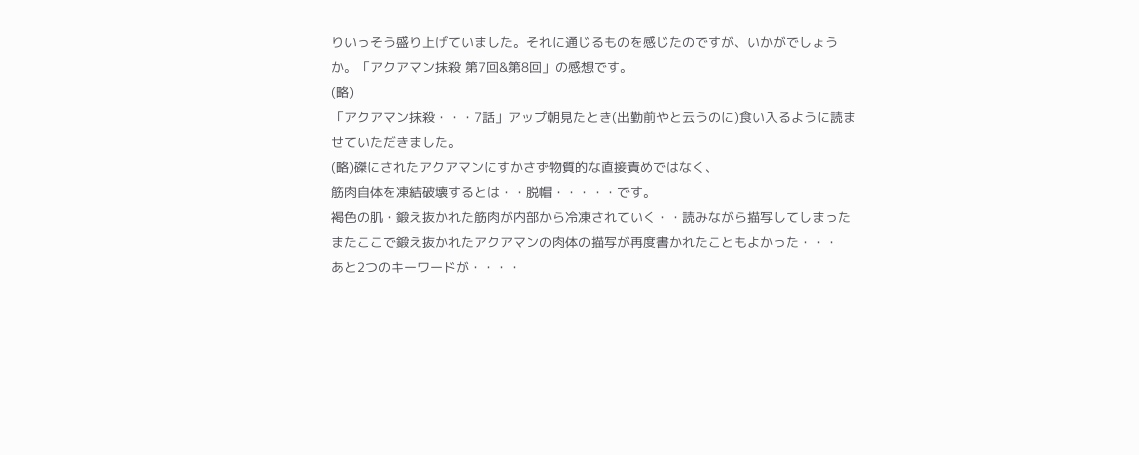りいっそう盛り上げていました。それに通じるものを感じたのですが、いかがでしょうか。「アクアマン抹殺 第7回&第8回」の感想です。
(略)
「アクアマン抹殺・・・7話」アップ朝見たとき(出勤前やと云うのに)食い入るように読ませていただきました。
(略)磔にされたアクアマンにすかさず物質的な直接責めではなく、
筋肉自体を凍結破壊するとは・・脱帽・・・・・です。
褐色の肌・鍛え抜かれた筋肉が内部から冷凍されていく・・読みながら描写してしまった
またここで鍛え抜かれたアクアマンの肉体の描写が再度書かれたこともよかった・・・
あと2つのキーワードが・・・・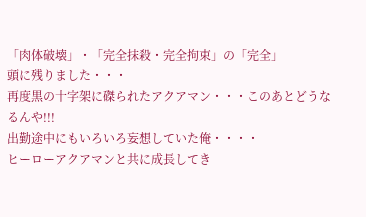「肉体破壊」・「完全抹殺・完全拘束」の「完全」
頭に残りました・・・
再度黒の十字架に磔られたアクアマン・・・このあとどうなるんや!!!
出勤途中にもいろいろ妄想していた俺・・・・
ヒーローアクアマンと共に成長してき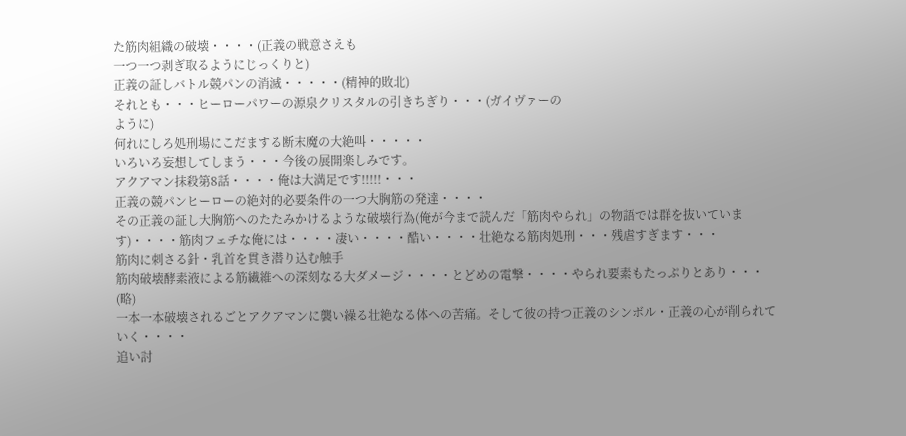た筋肉組織の破壊・・・・(正義の戦意さえも
一つ一つ剥ぎ取るようにじっくりと)
正義の証しバトル競パンの消滅・・・・・(精神的敗北)
それとも・・・ヒーローパワーの源泉クリスタルの引きちぎり・・・(ガイヴァーの
ように)
何れにしろ処刑場にこだまする断末魔の大絶叫・・・・・
いろいろ妄想してしまう・・・今後の展開楽しみです。
アクアマン抹殺第8話・・・・俺は大満足です!!!!!・・・
正義の競パンヒーローの絶対的必要条件の一つ大胸筋の発達・・・・
その正義の証し大胸筋へのたたみかけるような破壊行為(俺が今まで読んだ「筋肉やられ」の物語では群を抜いています)・・・・筋肉フェチな俺には・・・・凄い・・・・酷い・・・・壮絶なる筋肉処刑・・・残虐すぎます・・・
筋肉に刺さる針・乳首を貫き潜り込む触手
筋肉破壊酵素液による筋繊維への深刻なる大ダメージ・・・・とどめの電撃・・・・やられ要素もたっぷりとあり・・・
(略)
一本一本破壊されるごとアクアマンに襲い繰る壮絶なる体への苦痛。そして彼の持つ正義のシンボル・正義の心が削られていく・・・・
追い討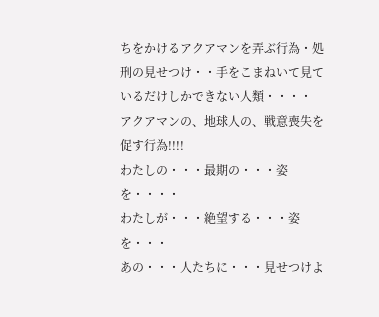ちをかけるアクアマンを弄ぶ行為・処刑の見せつけ・・手をこまねいて見ているだけしかできない人類・・・・
アクアマンの、地球人の、戦意喪失を促す行為!!!!
わたしの・・・最期の・・・姿を・・・・
わたしが・・・絶望する・・・姿を・・・
あの・・・人たちに・・・見せつけよ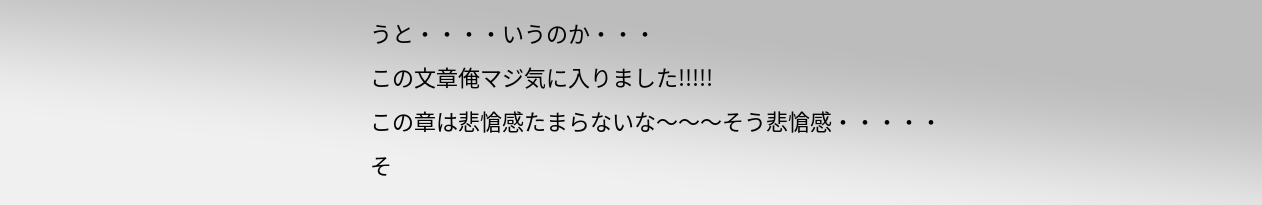うと・・・・いうのか・・・
この文章俺マジ気に入りました!!!!!
この章は悲愴感たまらないな〜〜〜そう悲愴感・・・・・
そ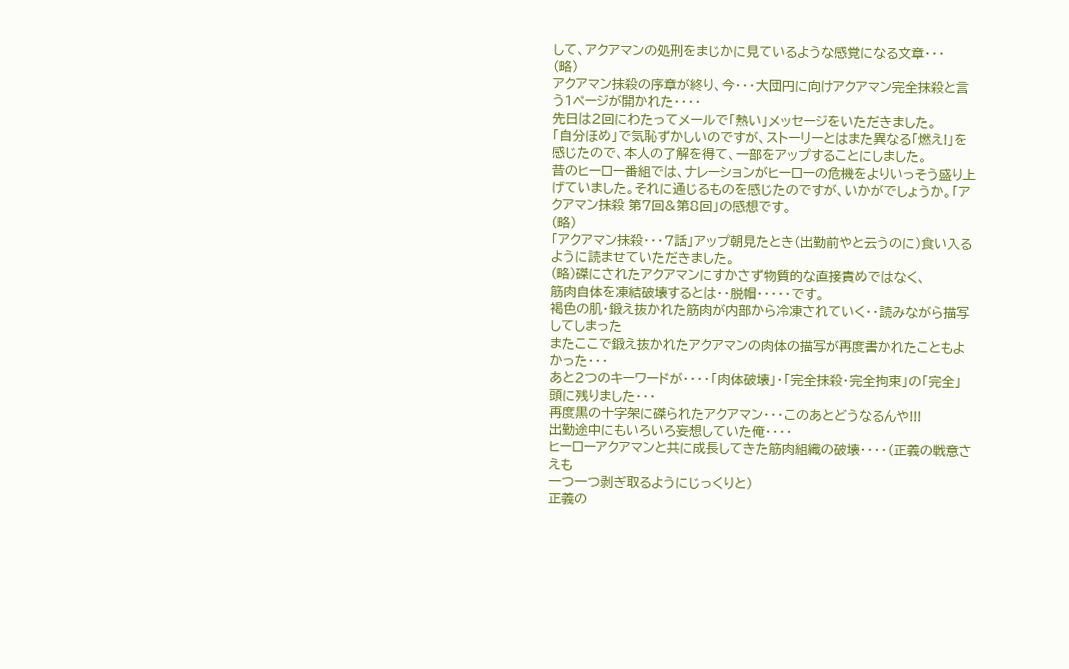して、アクアマンの処刑をまじかに見ているような感覚になる文章・・・
(略)
アクアマン抹殺の序章が終り、今・・・大団円に向けアクアマン完全抹殺と言う1ページが開かれた・・・・
先日は2回にわたってメールで「熱い」メッセージをいただきました。
「自分ほめ」で気恥ずかしいのですが、ストーリーとはまた異なる「燃え!」を感じたので、本人の了解を得て、一部をアップすることにしました。
昔のヒーロー番組では、ナレーションがヒーローの危機をよりいっそう盛り上げていました。それに通じるものを感じたのですが、いかがでしょうか。「アクアマン抹殺 第7回&第8回」の感想です。
(略)
「アクアマン抹殺・・・7話」アップ朝見たとき(出勤前やと云うのに)食い入るように読ませていただきました。
(略)磔にされたアクアマンにすかさず物質的な直接責めではなく、
筋肉自体を凍結破壊するとは・・脱帽・・・・・です。
褐色の肌・鍛え抜かれた筋肉が内部から冷凍されていく・・読みながら描写してしまった
またここで鍛え抜かれたアクアマンの肉体の描写が再度書かれたこともよかった・・・
あと2つのキーワードが・・・・「肉体破壊」・「完全抹殺・完全拘束」の「完全」
頭に残りました・・・
再度黒の十字架に磔られたアクアマン・・・このあとどうなるんや!!!
出勤途中にもいろいろ妄想していた俺・・・・
ヒーローアクアマンと共に成長してきた筋肉組織の破壊・・・・(正義の戦意さえも
一つ一つ剥ぎ取るようにじっくりと)
正義の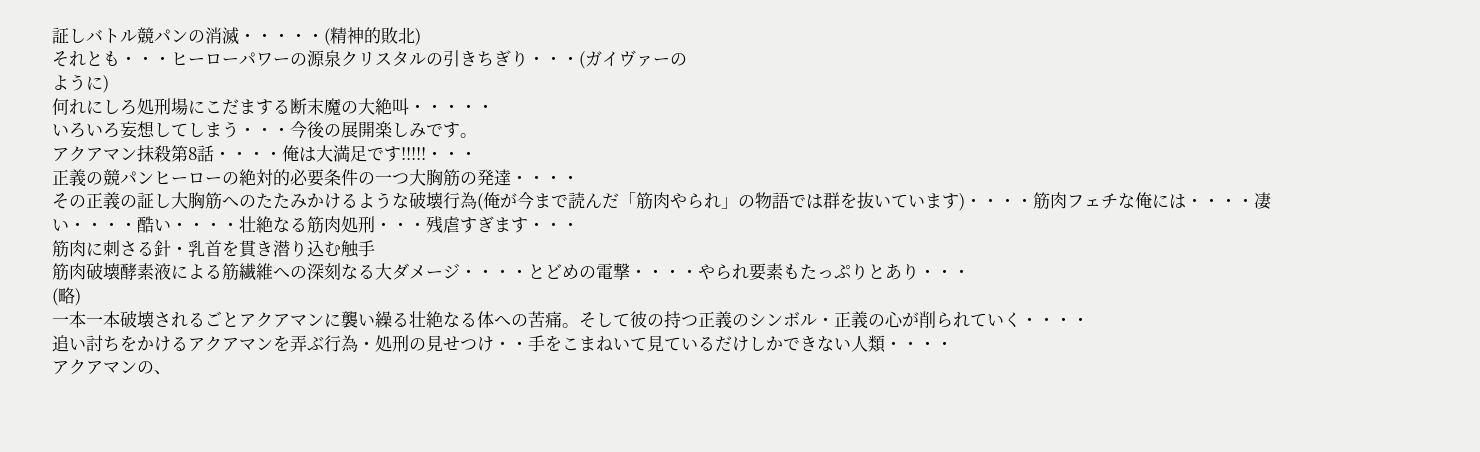証しバトル競パンの消滅・・・・・(精神的敗北)
それとも・・・ヒーローパワーの源泉クリスタルの引きちぎり・・・(ガイヴァーの
ように)
何れにしろ処刑場にこだまする断末魔の大絶叫・・・・・
いろいろ妄想してしまう・・・今後の展開楽しみです。
アクアマン抹殺第8話・・・・俺は大満足です!!!!!・・・
正義の競パンヒーローの絶対的必要条件の一つ大胸筋の発達・・・・
その正義の証し大胸筋へのたたみかけるような破壊行為(俺が今まで読んだ「筋肉やられ」の物語では群を抜いています)・・・・筋肉フェチな俺には・・・・凄い・・・・酷い・・・・壮絶なる筋肉処刑・・・残虐すぎます・・・
筋肉に刺さる針・乳首を貫き潜り込む触手
筋肉破壊酵素液による筋繊維への深刻なる大ダメージ・・・・とどめの電撃・・・・やられ要素もたっぷりとあり・・・
(略)
一本一本破壊されるごとアクアマンに襲い繰る壮絶なる体への苦痛。そして彼の持つ正義のシンボル・正義の心が削られていく・・・・
追い討ちをかけるアクアマンを弄ぶ行為・処刑の見せつけ・・手をこまねいて見ているだけしかできない人類・・・・
アクアマンの、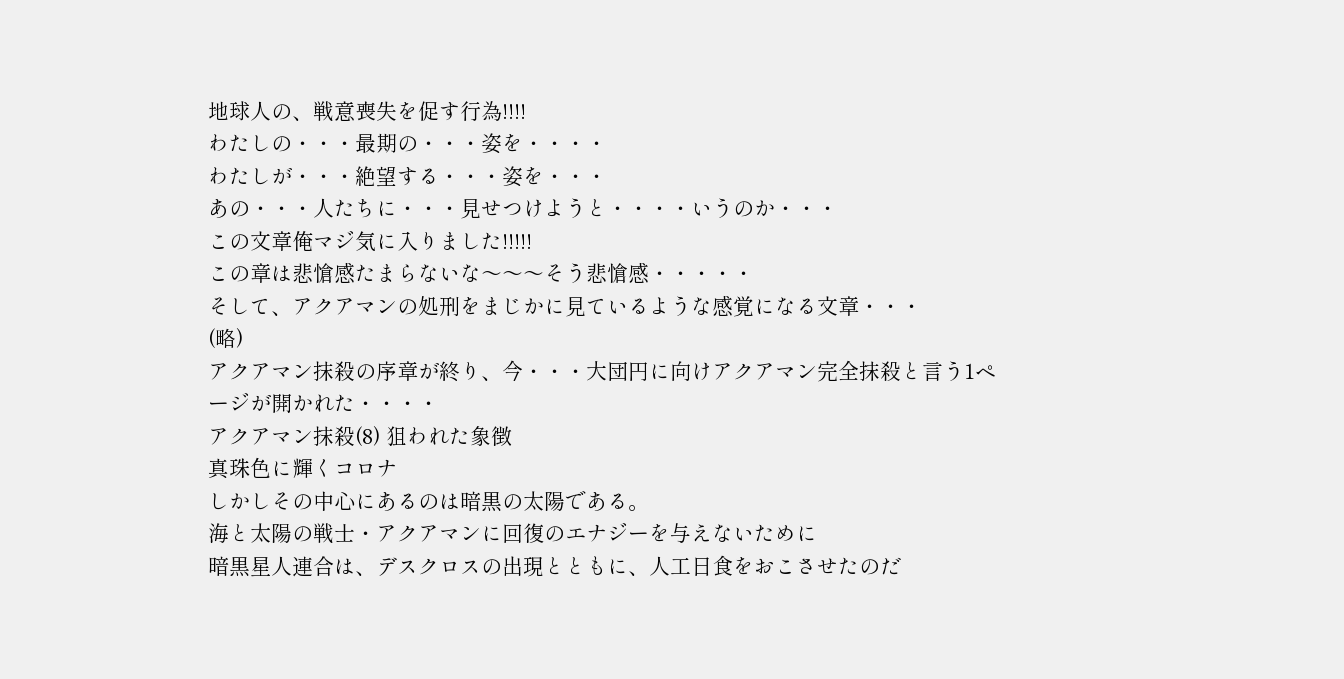地球人の、戦意喪失を促す行為!!!!
わたしの・・・最期の・・・姿を・・・・
わたしが・・・絶望する・・・姿を・・・
あの・・・人たちに・・・見せつけようと・・・・いうのか・・・
この文章俺マジ気に入りました!!!!!
この章は悲愴感たまらないな〜〜〜そう悲愴感・・・・・
そして、アクアマンの処刑をまじかに見ているような感覚になる文章・・・
(略)
アクアマン抹殺の序章が終り、今・・・大団円に向けアクアマン完全抹殺と言う1ページが開かれた・・・・
アクアマン抹殺(8) 狙われた象徴
真珠色に輝くコロナ
しかしその中心にあるのは暗黒の太陽である。
海と太陽の戦士・アクアマンに回復のエナジーを与えないために
暗黒星人連合は、デスクロスの出現とともに、人工日食をおこさせたのだ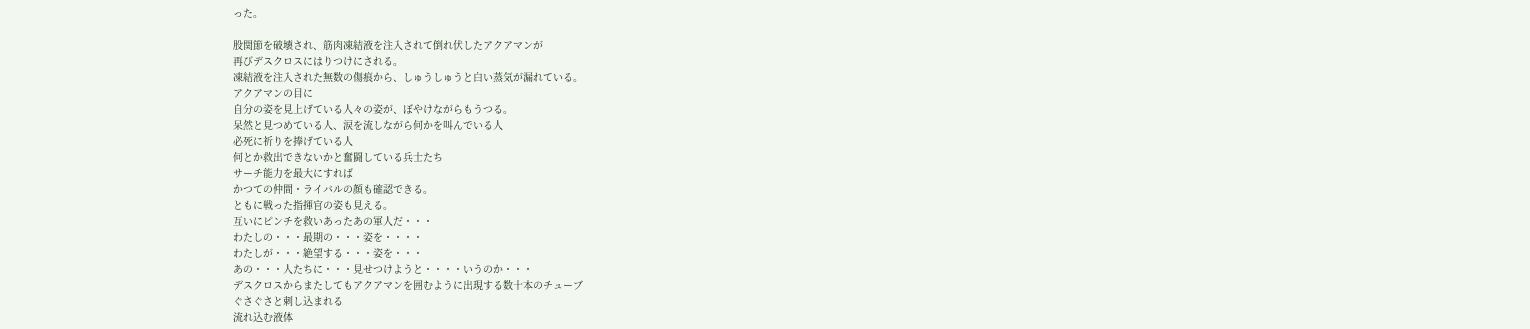った。

股関節を破壊され、筋肉凍結液を注入されて倒れ伏したアクアマンが
再びデスクロスにはりつけにされる。
凍結液を注入された無数の傷痕から、しゅうしゅうと白い蒸気が漏れている。
アクアマンの目に
自分の姿を見上げている人々の姿が、ぼやけながらもうつる。
呆然と見つめている人、涙を流しながら何かを叫んでいる人
必死に祈りを捧げている人
何とか救出できないかと奮闘している兵士たち
サーチ能力を最大にすれば
かつての仲間・ライバルの顔も確認できる。
ともに戦った指揮官の姿も見える。
互いにピンチを救いあったあの軍人だ・・・
わたしの・・・最期の・・・姿を・・・・
わたしが・・・絶望する・・・姿を・・・
あの・・・人たちに・・・見せつけようと・・・・いうのか・・・
デスクロスからまたしてもアクアマンを囲むように出現する数十本のチューブ
ぐさぐさと刺し込まれる
流れ込む液体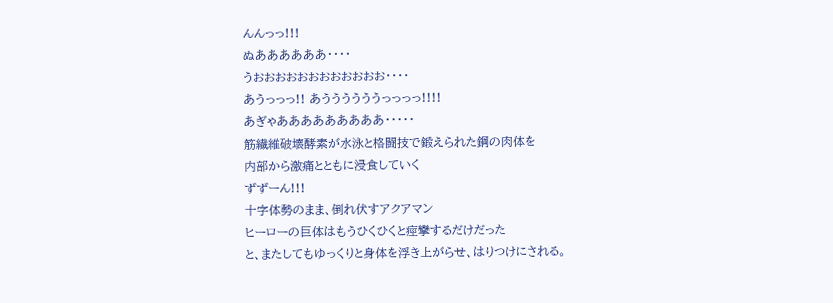んんっっ!!!
ぬああああああ・・・・
うおおおおおおおおおおおお・・・・
あうっっっ!! あううううううっっっっ!!!!
あぎゃあああああああああ・・・・・
筋繊維破壊酵素が水泳と格闘技で鍛えられた鋼の肉体を
内部から激痛とともに浸食していく
ずずーん!!!
十字体勢のまま、倒れ伏すアクアマン
ヒーローの巨体はもうひくひくと痙攣するだけだった
と、またしてもゆっくりと身体を浮き上がらせ、はりつけにされる。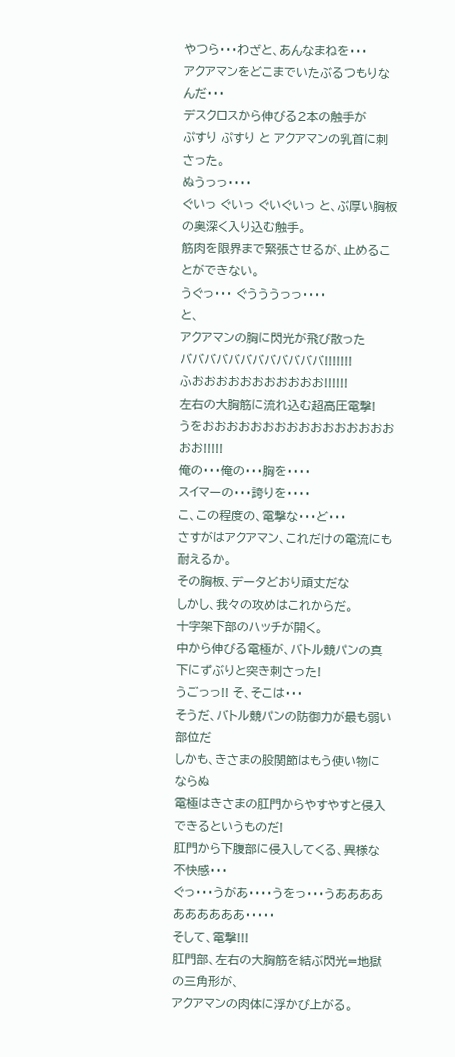やつら・・・わざと、あんなまねを・・・
アクアマンをどこまでいたぶるつもりなんだ・・・
デスクロスから伸びる2本の触手が
ぷすり ぷすり と アクアマンの乳首に刺さった。
ぬうっっ・・・・
ぐいっ ぐいっ ぐいぐいっ と、ぶ厚い胸板の奥深く入り込む触手。
筋肉を限界まで緊張させるが、止めることができない。
うぐっ・・・ ぐうううっっ・・・・
と、
アクアマンの胸に閃光が飛び散った
ババババババババババババ!!!!!!!
ふおおおおおおおおおおお!!!!!!
左右の大胸筋に流れ込む超高圧電撃!
うをおおおおおおおおおおおおおおおおおお!!!!!
俺の・・・俺の・・・胸を・・・・
スイマーの・・・誇りを・・・・
こ、この程度の、電撃な・・・ど・・・
さすがはアクアマン、これだけの電流にも耐えるか。
その胸板、データどおり頑丈だな
しかし、我々の攻めはこれからだ。
十字架下部のハッチが開く。
中から伸びる電極が、バトル競パンの真下にずぶりと突き刺さった!
うごっっ!! そ、そこは・・・
そうだ、バトル競パンの防御力が最も弱い部位だ
しかも、きさまの股関節はもう使い物にならぬ
電極はきさまの肛門からやすやすと侵入できるというものだ!
肛門から下腹部に侵入してくる、異様な不快感・・・
ぐっ・・・うがあ・・・・うをっ・・・うああああああああああ・・・・・
そして、電撃!!!
肛門部、左右の大胸筋を結ぶ閃光=地獄の三角形が、
アクアマンの肉体に浮かび上がる。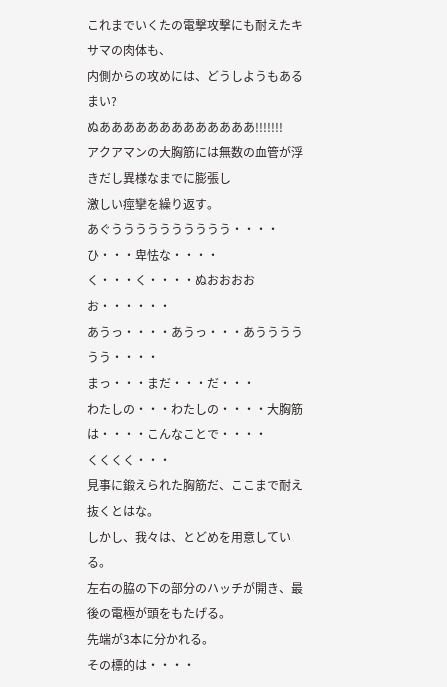これまでいくたの電撃攻撃にも耐えたキサマの肉体も、
内側からの攻めには、どうしようもあるまい?
ぬあああああああああああああ!!!!!!!
アクアマンの大胸筋には無数の血管が浮きだし異様なまでに膨張し
激しい痙攣を繰り返す。
あぐうううううううううう・・・・ひ・・・卑怯な・・・・
く・・・く・・・・ぬおおおおお・・・・・・
あうっ・・・・あうっ・・・あうううううう・・・・
まっ・・・まだ・・・だ・・・
わたしの・・・わたしの・・・・大胸筋は・・・・こんなことで・・・・
くくくく・・・
見事に鍛えられた胸筋だ、ここまで耐え抜くとはな。
しかし、我々は、とどめを用意している。
左右の脇の下の部分のハッチが開き、最後の電極が頭をもたげる。
先端が3本に分かれる。
その標的は・・・・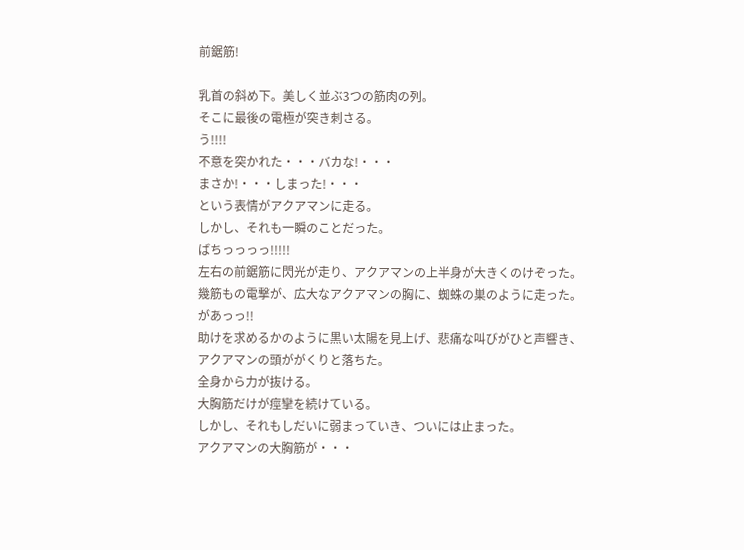前鋸筋!

乳首の斜め下。美しく並ぶ3つの筋肉の列。
そこに最後の電極が突き刺さる。
う!!!!
不意を突かれた・・・バカな!・・・
まさか!・・・しまった!・・・
という表情がアクアマンに走る。
しかし、それも一瞬のことだった。
ばちっっっっ!!!!!
左右の前鋸筋に閃光が走り、アクアマンの上半身が大きくのけぞった。
幾筋もの電撃が、広大なアクアマンの胸に、蜘蛛の巣のように走った。
があっっ!!
助けを求めるかのように黒い太陽を見上げ、悲痛な叫びがひと声響き、
アクアマンの頭ががくりと落ちた。
全身から力が抜ける。
大胸筋だけが痙攣を続けている。
しかし、それもしだいに弱まっていき、ついには止まった。
アクアマンの大胸筋が・・・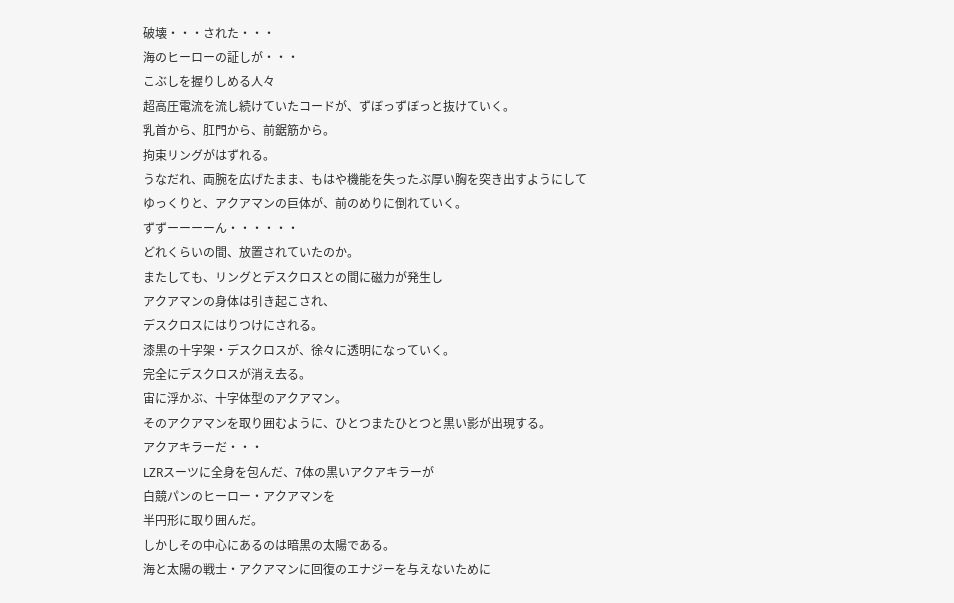破壊・・・された・・・
海のヒーローの証しが・・・
こぶしを握りしめる人々
超高圧電流を流し続けていたコードが、ずぼっずぼっと抜けていく。
乳首から、肛門から、前鋸筋から。
拘束リングがはずれる。
うなだれ、両腕を広げたまま、もはや機能を失ったぶ厚い胸を突き出すようにして
ゆっくりと、アクアマンの巨体が、前のめりに倒れていく。
ずずーーーーん・・・・・・
どれくらいの間、放置されていたのか。
またしても、リングとデスクロスとの間に磁力が発生し
アクアマンの身体は引き起こされ、
デスクロスにはりつけにされる。
漆黒の十字架・デスクロスが、徐々に透明になっていく。
完全にデスクロスが消え去る。
宙に浮かぶ、十字体型のアクアマン。
そのアクアマンを取り囲むように、ひとつまたひとつと黒い影が出現する。
アクアキラーだ・・・
LZRスーツに全身を包んだ、7体の黒いアクアキラーが
白競パンのヒーロー・アクアマンを
半円形に取り囲んだ。
しかしその中心にあるのは暗黒の太陽である。
海と太陽の戦士・アクアマンに回復のエナジーを与えないために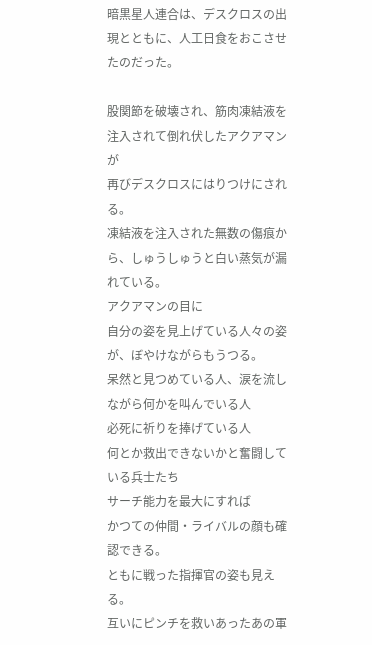暗黒星人連合は、デスクロスの出現とともに、人工日食をおこさせたのだった。

股関節を破壊され、筋肉凍結液を注入されて倒れ伏したアクアマンが
再びデスクロスにはりつけにされる。
凍結液を注入された無数の傷痕から、しゅうしゅうと白い蒸気が漏れている。
アクアマンの目に
自分の姿を見上げている人々の姿が、ぼやけながらもうつる。
呆然と見つめている人、涙を流しながら何かを叫んでいる人
必死に祈りを捧げている人
何とか救出できないかと奮闘している兵士たち
サーチ能力を最大にすれば
かつての仲間・ライバルの顔も確認できる。
ともに戦った指揮官の姿も見える。
互いにピンチを救いあったあの軍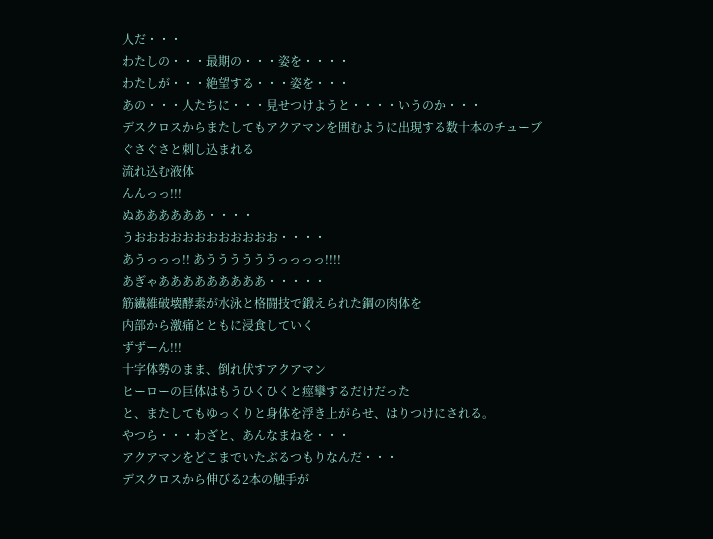人だ・・・
わたしの・・・最期の・・・姿を・・・・
わたしが・・・絶望する・・・姿を・・・
あの・・・人たちに・・・見せつけようと・・・・いうのか・・・
デスクロスからまたしてもアクアマンを囲むように出現する数十本のチューブ
ぐさぐさと刺し込まれる
流れ込む液体
んんっっ!!!
ぬああああああ・・・・
うおおおおおおおおおおおお・・・・
あうっっっ!! あううううううっっっっ!!!!
あぎゃあああああああああ・・・・・
筋繊維破壊酵素が水泳と格闘技で鍛えられた鋼の肉体を
内部から激痛とともに浸食していく
ずずーん!!!
十字体勢のまま、倒れ伏すアクアマン
ヒーローの巨体はもうひくひくと痙攣するだけだった
と、またしてもゆっくりと身体を浮き上がらせ、はりつけにされる。
やつら・・・わざと、あんなまねを・・・
アクアマンをどこまでいたぶるつもりなんだ・・・
デスクロスから伸びる2本の触手が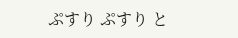ぷすり ぷすり と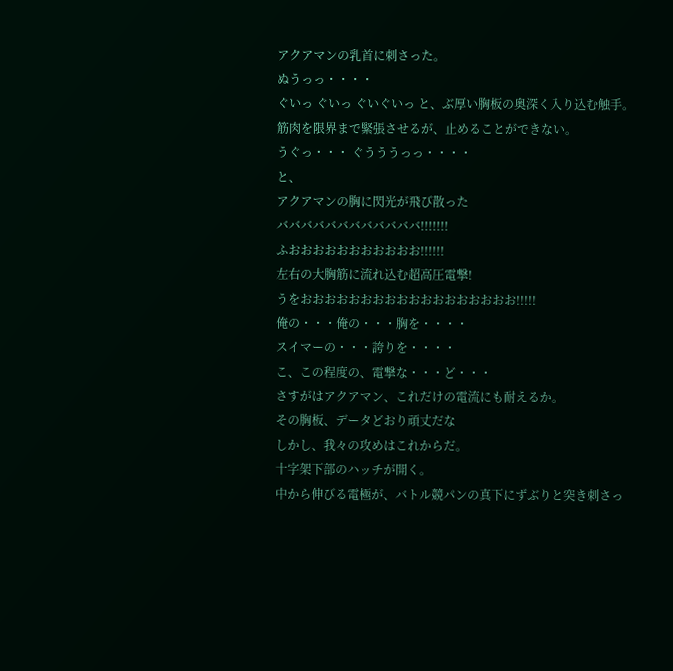アクアマンの乳首に刺さった。
ぬうっっ・・・・
ぐいっ ぐいっ ぐいぐいっ と、ぶ厚い胸板の奥深く入り込む触手。
筋肉を限界まで緊張させるが、止めることができない。
うぐっ・・・ ぐうううっっ・・・・
と、
アクアマンの胸に閃光が飛び散った
ババババババババババババ!!!!!!!
ふおおおおおおおおおおお!!!!!!
左右の大胸筋に流れ込む超高圧電撃!
うをおおおおおおおおおおおおおおおおおお!!!!!
俺の・・・俺の・・・胸を・・・・
スイマーの・・・誇りを・・・・
こ、この程度の、電撃な・・・ど・・・
さすがはアクアマン、これだけの電流にも耐えるか。
その胸板、データどおり頑丈だな
しかし、我々の攻めはこれからだ。
十字架下部のハッチが開く。
中から伸びる電極が、バトル競パンの真下にずぶりと突き刺さっ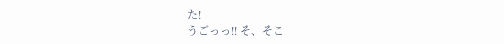た!
うごっっ!! そ、そこ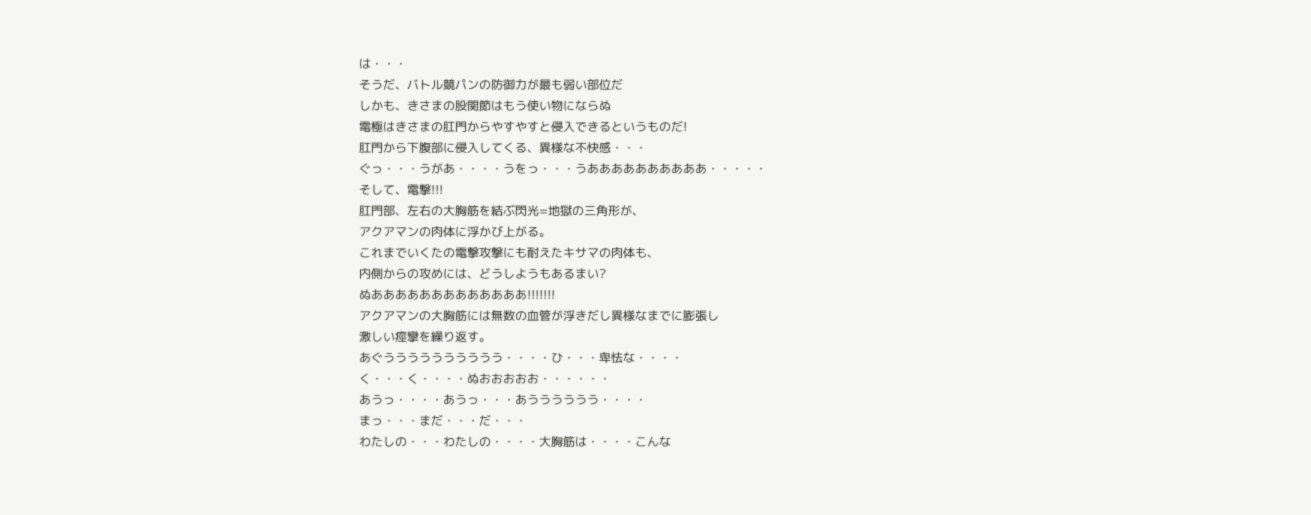は・・・
そうだ、バトル競パンの防御力が最も弱い部位だ
しかも、きさまの股関節はもう使い物にならぬ
電極はきさまの肛門からやすやすと侵入できるというものだ!
肛門から下腹部に侵入してくる、異様な不快感・・・
ぐっ・・・うがあ・・・・うをっ・・・うああああああああああ・・・・・
そして、電撃!!!
肛門部、左右の大胸筋を結ぶ閃光=地獄の三角形が、
アクアマンの肉体に浮かび上がる。
これまでいくたの電撃攻撃にも耐えたキサマの肉体も、
内側からの攻めには、どうしようもあるまい?
ぬあああああああああああああ!!!!!!!
アクアマンの大胸筋には無数の血管が浮きだし異様なまでに膨張し
激しい痙攣を繰り返す。
あぐうううううううううう・・・・ひ・・・卑怯な・・・・
く・・・く・・・・ぬおおおおお・・・・・・
あうっ・・・・あうっ・・・あうううううう・・・・
まっ・・・まだ・・・だ・・・
わたしの・・・わたしの・・・・大胸筋は・・・・こんな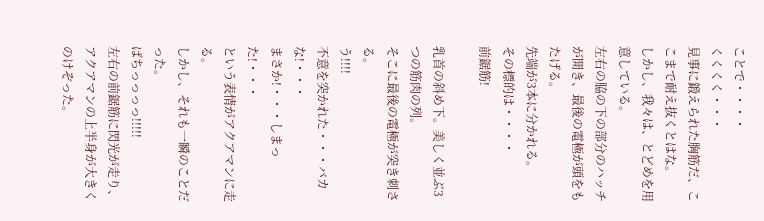ことで・・・・
くくくく・・・
見事に鍛えられた胸筋だ、ここまで耐え抜くとはな。
しかし、我々は、とどめを用意している。
左右の脇の下の部分のハッチが開き、最後の電極が頭をもたげる。
先端が3本に分かれる。
その標的は・・・・
前鋸筋!

乳首の斜め下。美しく並ぶ3つの筋肉の列。
そこに最後の電極が突き刺さる。
う!!!!
不意を突かれた・・・バカな!・・・
まさか!・・・しまった!・・・
という表情がアクアマンに走る。
しかし、それも一瞬のことだった。
ばちっっっっ!!!!!
左右の前鋸筋に閃光が走り、アクアマンの上半身が大きくのけぞった。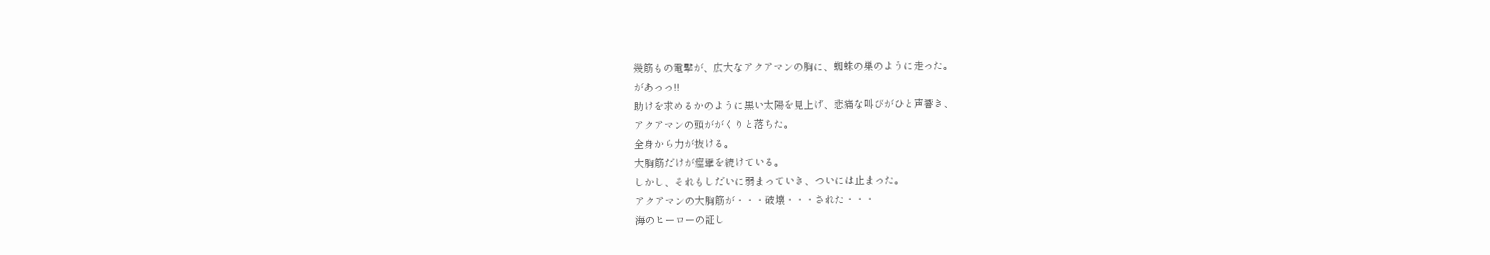幾筋もの電撃が、広大なアクアマンの胸に、蜘蛛の巣のように走った。
があっっ!!
助けを求めるかのように黒い太陽を見上げ、悲痛な叫びがひと声響き、
アクアマンの頭ががくりと落ちた。
全身から力が抜ける。
大胸筋だけが痙攣を続けている。
しかし、それもしだいに弱まっていき、ついには止まった。
アクアマンの大胸筋が・・・破壊・・・された・・・
海のヒーローの証し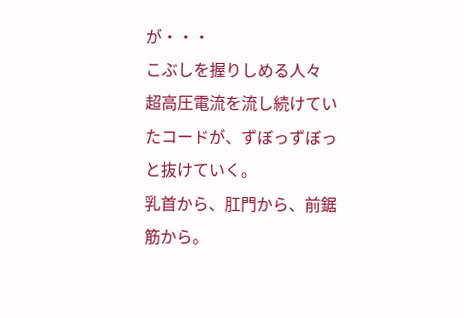が・・・
こぶしを握りしめる人々
超高圧電流を流し続けていたコードが、ずぼっずぼっと抜けていく。
乳首から、肛門から、前鋸筋から。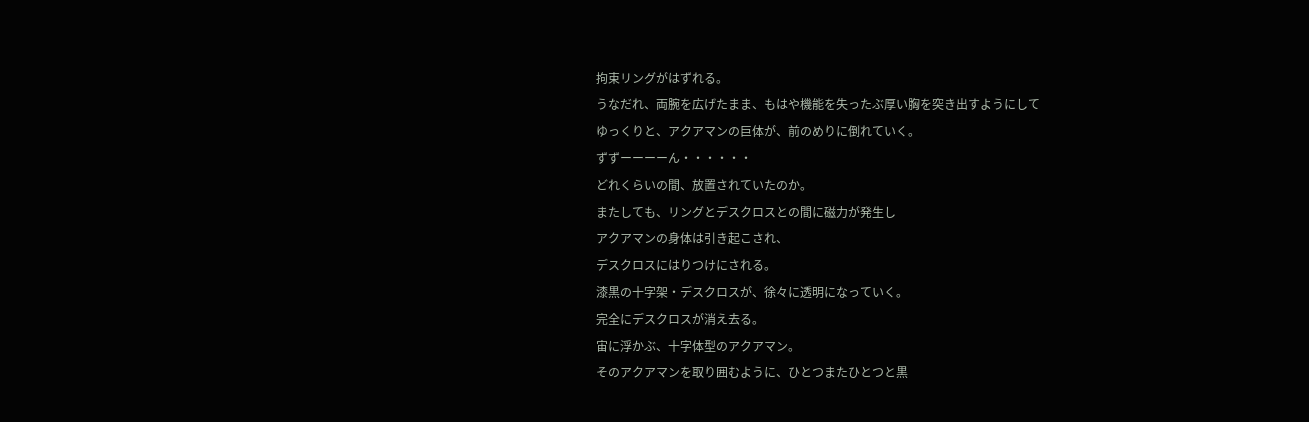拘束リングがはずれる。
うなだれ、両腕を広げたまま、もはや機能を失ったぶ厚い胸を突き出すようにして
ゆっくりと、アクアマンの巨体が、前のめりに倒れていく。
ずずーーーーん・・・・・・
どれくらいの間、放置されていたのか。
またしても、リングとデスクロスとの間に磁力が発生し
アクアマンの身体は引き起こされ、
デスクロスにはりつけにされる。
漆黒の十字架・デスクロスが、徐々に透明になっていく。
完全にデスクロスが消え去る。
宙に浮かぶ、十字体型のアクアマン。
そのアクアマンを取り囲むように、ひとつまたひとつと黒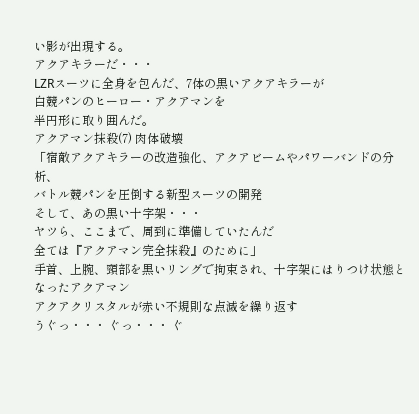い影が出現する。
アクアキラーだ・・・
LZRスーツに全身を包んだ、7体の黒いアクアキラーが
白競パンのヒーロー・アクアマンを
半円形に取り囲んだ。
アクアマン抹殺(7) 肉体破壊
「宿敵アクアキラーの改造強化、アクアビームやパワーバンドの分析、
バトル競パンを圧倒する新型スーツの開発
そして、あの黒い十字架・・・
ヤツら、ここまで、周到に準備していたんだ
全ては『アクアマン完全抹殺』のために」
手首、上腕、頸部を黒いリングで拘束され、十字架にはりつけ状態となったアクアマン
アクアクリスタルが赤い不規則な点滅を繰り返す
うぐっ・・・ ぐっ・・・ ぐ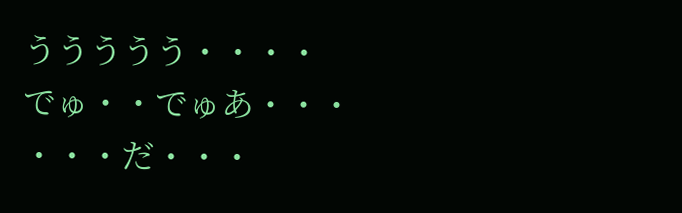ううううう・・・・
でゅ・・でゅあ・・・
・・・だ・・・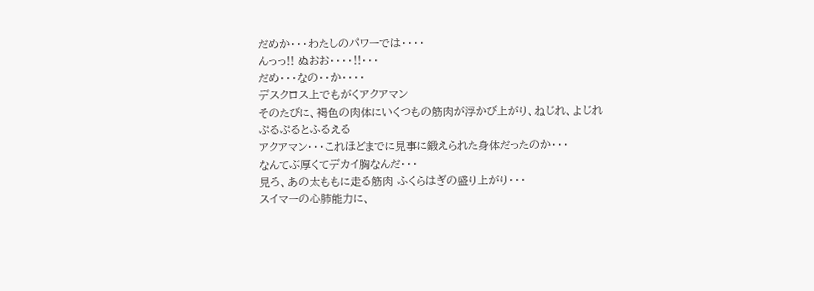だめか・・・わたしのパワーでは・・・・
んっっ!! ぬおお・・・・!!・・・
だめ・・・なの・・か・・・・
デスクロス上でもがくアクアマン
そのたびに、褐色の肉体にいくつもの筋肉が浮かび上がり、ねじれ、よじれ
ぷるぷるとふるえる
アクアマン・・・これほどまでに見事に鍛えられた身体だったのか・・・
なんてぶ厚くてデカイ胸なんだ・・・
見ろ、あの太ももに走る筋肉 ふくらはぎの盛り上がり・・・
スイマーの心肺能力に、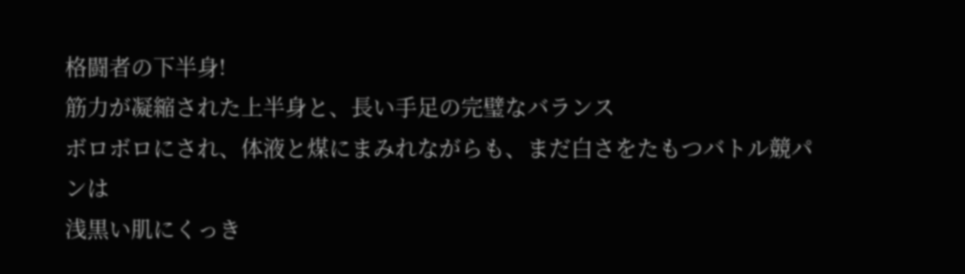格闘者の下半身!
筋力が凝縮された上半身と、長い手足の完璧なバランス
ボロボロにされ、体液と煤にまみれながらも、まだ白さをたもつバトル競パンは
浅黒い肌にくっき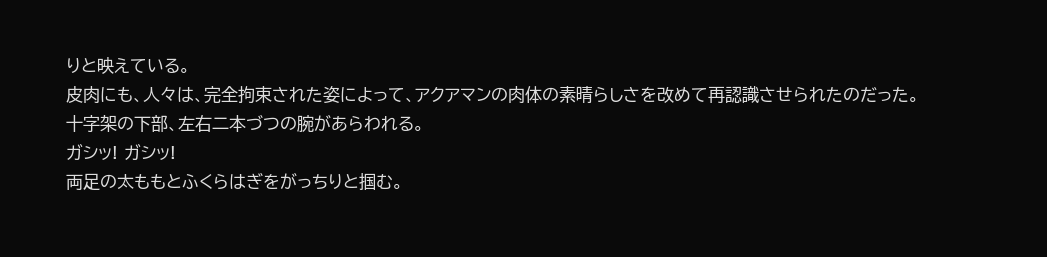りと映えている。
皮肉にも、人々は、完全拘束された姿によって、アクアマンの肉体の素晴らしさを改めて再認識させられたのだった。
十字架の下部、左右二本づつの腕があらわれる。
ガシッ! ガシッ!
両足の太ももとふくらはぎをがっちりと掴む。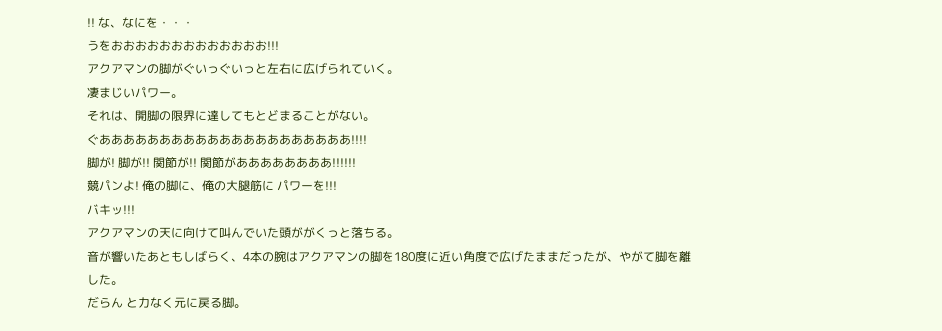!! な、なにを・・・
うをおおおおおおおおおおおおお!!!
アクアマンの脚がぐいっぐいっと左右に広げられていく。
凄まじいパワー。
それは、開脚の限界に達してもとどまることがない。
ぐあああああああああああああああああああああ!!!!
脚が! 脚が!! 関節が!! 関節がああああああああ!!!!!!
競パンよ! 俺の脚に、俺の大腿筋に パワーを!!!
バキッ!!!
アクアマンの天に向けて叫んでいた頭ががくっと落ちる。
音が響いたあともしばらく、4本の腕はアクアマンの脚を180度に近い角度で広げたままだったが、やがて脚を離した。
だらん と力なく元に戻る脚。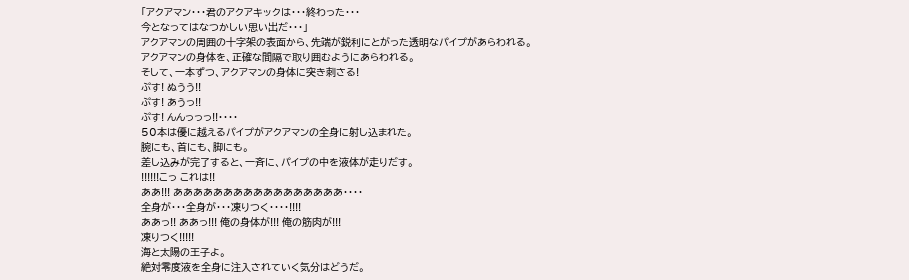「アクアマン・・・君のアクアキックは・・・終わった・・・
今となってはなつかしい思い出だ・・・」
アクアマンの周囲の十字架の表面から、先端が鋭利にとがった透明なパイプがあらわれる。
アクアマンの身体を、正確な間隔で取り囲むようにあらわれる。
そして、一本ずつ、アクアマンの身体に突き刺さる!
ぷす! ぬうう!!
ぷす! あうっ!!
ぷす! んんっっっ!!・・・・
50本は優に越えるパイプがアクアマンの全身に射し込まれた。
腕にも、首にも、脚にも。
差し込みが完了すると、一斉に、パイプの中を液体が走りだす。
!!!!!!こっ これは!!
ああ!!! あああああああああああああああああ・・・・
全身が・・・全身が・・・凍りつく・・・・!!!!
ああっ!! ああっ!!! 俺の身体が!!! 俺の筋肉が!!!
凍りつく!!!!!
海と太陽の王子よ。
絶対零度液を全身に注入されていく気分はどうだ。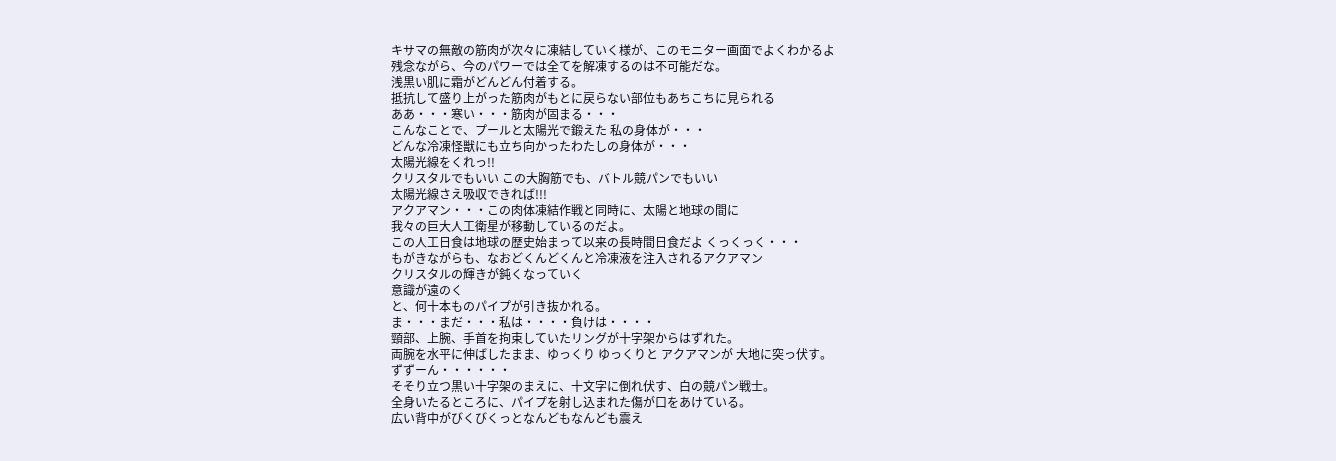キサマの無敵の筋肉が次々に凍結していく様が、このモニター画面でよくわかるよ
残念ながら、今のパワーでは全てを解凍するのは不可能だな。
浅黒い肌に霜がどんどん付着する。
抵抗して盛り上がった筋肉がもとに戻らない部位もあちこちに見られる
ああ・・・寒い・・・筋肉が固まる・・・
こんなことで、プールと太陽光で鍛えた 私の身体が・・・
どんな冷凍怪獣にも立ち向かったわたしの身体が・・・
太陽光線をくれっ!!
クリスタルでもいい この大胸筋でも、バトル競パンでもいい
太陽光線さえ吸収できれば!!!
アクアマン・・・この肉体凍結作戦と同時に、太陽と地球の間に
我々の巨大人工衛星が移動しているのだよ。
この人工日食は地球の歴史始まって以来の長時間日食だよ くっくっく・・・
もがきながらも、なおどくんどくんと冷凍液を注入されるアクアマン
クリスタルの輝きが鈍くなっていく
意識が遠のく
と、何十本ものパイプが引き抜かれる。
ま・・・まだ・・・私は・・・・負けは・・・・
頸部、上腕、手首を拘束していたリングが十字架からはずれた。
両腕を水平に伸ばしたまま、ゆっくり ゆっくりと アクアマンが 大地に突っ伏す。
ずずーん・・・・・・
そそり立つ黒い十字架のまえに、十文字に倒れ伏す、白の競パン戦士。
全身いたるところに、パイプを射し込まれた傷が口をあけている。
広い背中がびくびくっとなんどもなんども震え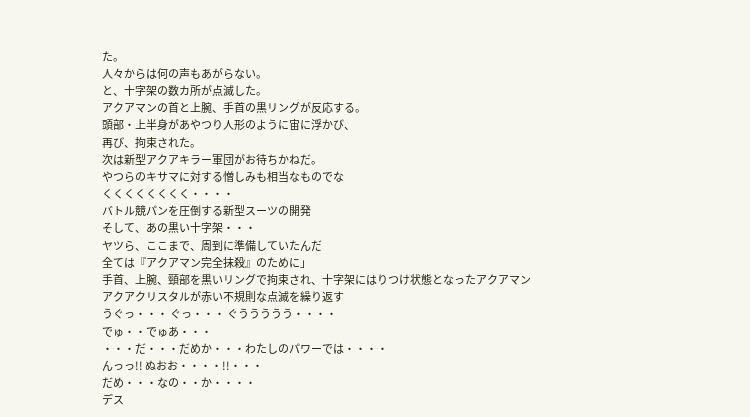た。
人々からは何の声もあがらない。
と、十字架の数カ所が点滅した。
アクアマンの首と上腕、手首の黒リングが反応する。
頭部・上半身があやつり人形のように宙に浮かび、
再び、拘束された。
次は新型アクアキラー軍団がお待ちかねだ。
やつらのキサマに対する憎しみも相当なものでな
くくくくくくくく・・・・
バトル競パンを圧倒する新型スーツの開発
そして、あの黒い十字架・・・
ヤツら、ここまで、周到に準備していたんだ
全ては『アクアマン完全抹殺』のために」
手首、上腕、頸部を黒いリングで拘束され、十字架にはりつけ状態となったアクアマン
アクアクリスタルが赤い不規則な点滅を繰り返す
うぐっ・・・ ぐっ・・・ ぐううううう・・・・
でゅ・・でゅあ・・・
・・・だ・・・だめか・・・わたしのパワーでは・・・・
んっっ!! ぬおお・・・・!!・・・
だめ・・・なの・・か・・・・
デス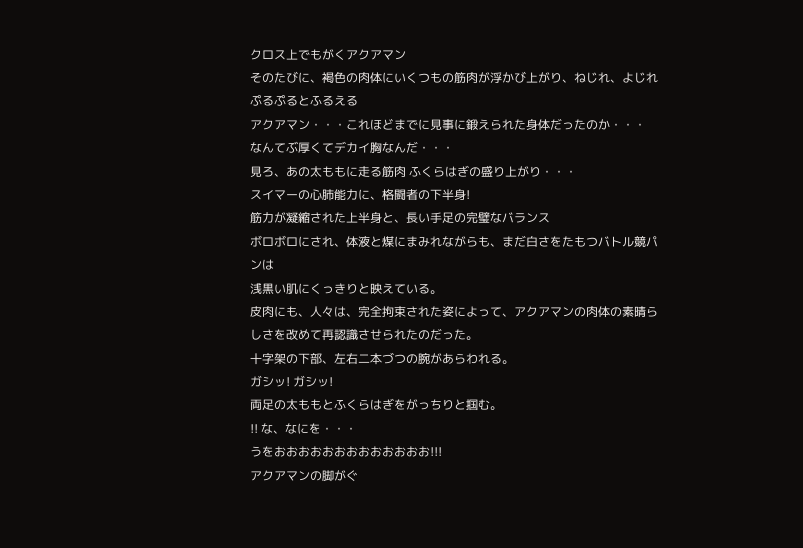クロス上でもがくアクアマン
そのたびに、褐色の肉体にいくつもの筋肉が浮かび上がり、ねじれ、よじれ
ぷるぷるとふるえる
アクアマン・・・これほどまでに見事に鍛えられた身体だったのか・・・
なんてぶ厚くてデカイ胸なんだ・・・
見ろ、あの太ももに走る筋肉 ふくらはぎの盛り上がり・・・
スイマーの心肺能力に、格闘者の下半身!
筋力が凝縮された上半身と、長い手足の完璧なバランス
ボロボロにされ、体液と煤にまみれながらも、まだ白さをたもつバトル競パンは
浅黒い肌にくっきりと映えている。
皮肉にも、人々は、完全拘束された姿によって、アクアマンの肉体の素晴らしさを改めて再認識させられたのだった。
十字架の下部、左右二本づつの腕があらわれる。
ガシッ! ガシッ!
両足の太ももとふくらはぎをがっちりと掴む。
!! な、なにを・・・
うをおおおおおおおおおおおおお!!!
アクアマンの脚がぐ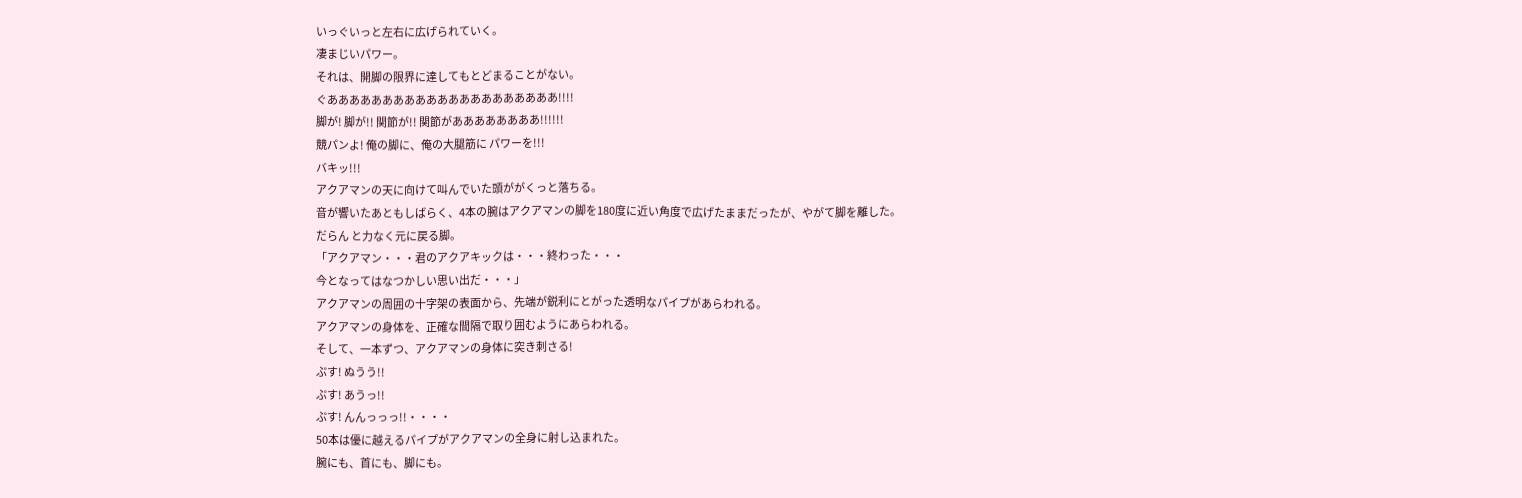いっぐいっと左右に広げられていく。
凄まじいパワー。
それは、開脚の限界に達してもとどまることがない。
ぐあああああああああああああああああああああ!!!!
脚が! 脚が!! 関節が!! 関節がああああああああ!!!!!!
競パンよ! 俺の脚に、俺の大腿筋に パワーを!!!
バキッ!!!
アクアマンの天に向けて叫んでいた頭ががくっと落ちる。
音が響いたあともしばらく、4本の腕はアクアマンの脚を180度に近い角度で広げたままだったが、やがて脚を離した。
だらん と力なく元に戻る脚。
「アクアマン・・・君のアクアキックは・・・終わった・・・
今となってはなつかしい思い出だ・・・」
アクアマンの周囲の十字架の表面から、先端が鋭利にとがった透明なパイプがあらわれる。
アクアマンの身体を、正確な間隔で取り囲むようにあらわれる。
そして、一本ずつ、アクアマンの身体に突き刺さる!
ぷす! ぬうう!!
ぷす! あうっ!!
ぷす! んんっっっ!!・・・・
50本は優に越えるパイプがアクアマンの全身に射し込まれた。
腕にも、首にも、脚にも。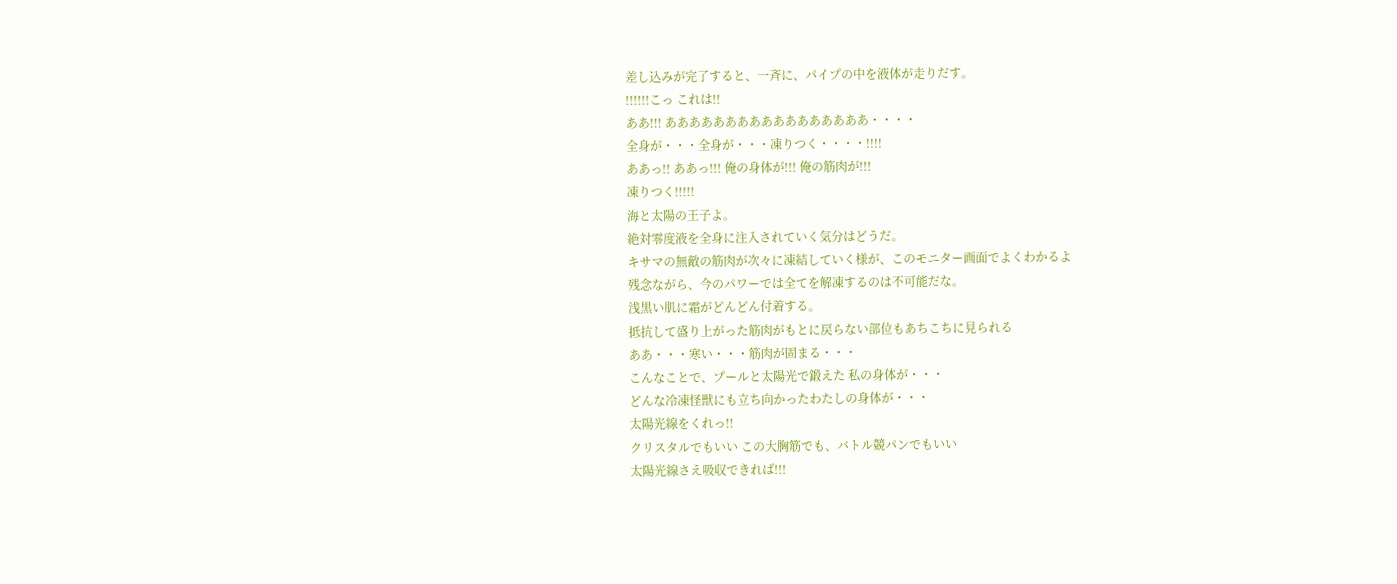差し込みが完了すると、一斉に、パイプの中を液体が走りだす。
!!!!!!こっ これは!!
ああ!!! あああああああああああああああああ・・・・
全身が・・・全身が・・・凍りつく・・・・!!!!
ああっ!! ああっ!!! 俺の身体が!!! 俺の筋肉が!!!
凍りつく!!!!!
海と太陽の王子よ。
絶対零度液を全身に注入されていく気分はどうだ。
キサマの無敵の筋肉が次々に凍結していく様が、このモニター画面でよくわかるよ
残念ながら、今のパワーでは全てを解凍するのは不可能だな。
浅黒い肌に霜がどんどん付着する。
抵抗して盛り上がった筋肉がもとに戻らない部位もあちこちに見られる
ああ・・・寒い・・・筋肉が固まる・・・
こんなことで、プールと太陽光で鍛えた 私の身体が・・・
どんな冷凍怪獣にも立ち向かったわたしの身体が・・・
太陽光線をくれっ!!
クリスタルでもいい この大胸筋でも、バトル競パンでもいい
太陽光線さえ吸収できれば!!!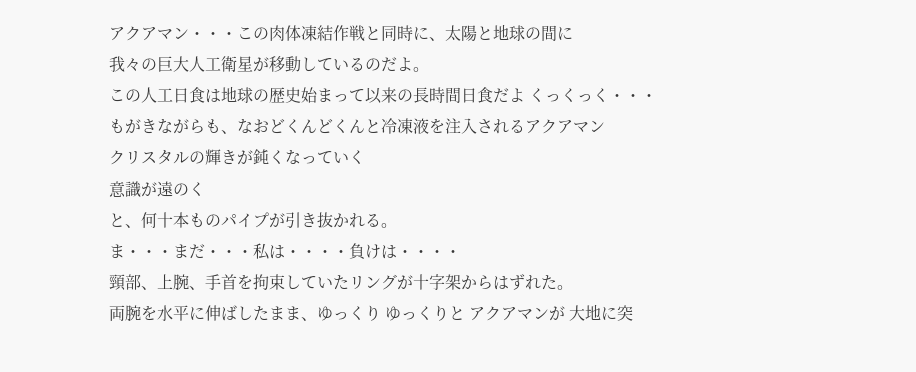アクアマン・・・この肉体凍結作戦と同時に、太陽と地球の間に
我々の巨大人工衛星が移動しているのだよ。
この人工日食は地球の歴史始まって以来の長時間日食だよ くっくっく・・・
もがきながらも、なおどくんどくんと冷凍液を注入されるアクアマン
クリスタルの輝きが鈍くなっていく
意識が遠のく
と、何十本ものパイプが引き抜かれる。
ま・・・まだ・・・私は・・・・負けは・・・・
頸部、上腕、手首を拘束していたリングが十字架からはずれた。
両腕を水平に伸ばしたまま、ゆっくり ゆっくりと アクアマンが 大地に突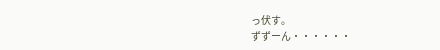っ伏す。
ずずーん・・・・・・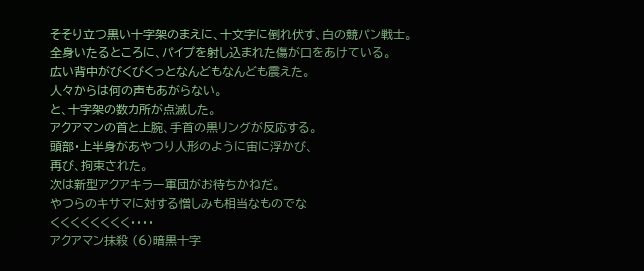そそり立つ黒い十字架のまえに、十文字に倒れ伏す、白の競パン戦士。
全身いたるところに、パイプを射し込まれた傷が口をあけている。
広い背中がびくびくっとなんどもなんども震えた。
人々からは何の声もあがらない。
と、十字架の数カ所が点滅した。
アクアマンの首と上腕、手首の黒リングが反応する。
頭部・上半身があやつり人形のように宙に浮かび、
再び、拘束された。
次は新型アクアキラー軍団がお待ちかねだ。
やつらのキサマに対する憎しみも相当なものでな
くくくくくくくく・・・・
アクアマン抹殺 (6)暗黒十字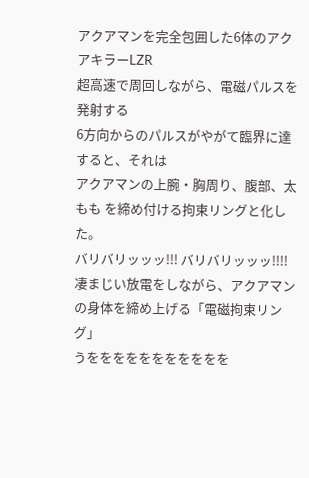アクアマンを完全包囲した6体のアクアキラーLZR
超高速で周回しながら、電磁パルスを発射する
6方向からのパルスがやがて臨界に達すると、それは
アクアマンの上腕・胸周り、腹部、太もも を締め付ける拘束リングと化した。
バリバリッッッ!!! バリバリッッッ!!!!
凄まじい放電をしながら、アクアマンの身体を締め上げる「電磁拘束リング」
うををををををををををを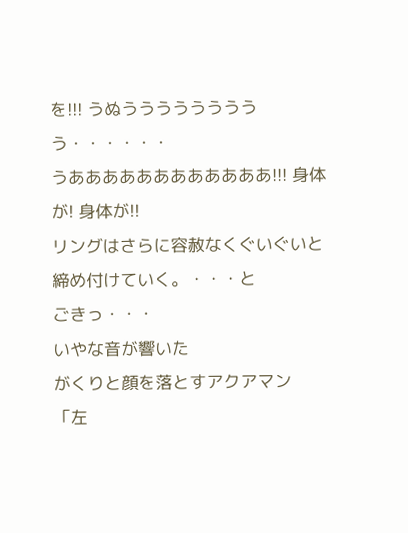を!!! うぬううううううううう・・・・・・
うああああああああああああ!!! 身体が! 身体が!!
リングはさらに容赦なくぐいぐいと締め付けていく。・・・と
ごきっ・・・
いやな音が響いた
がくりと顔を落とすアクアマン
「左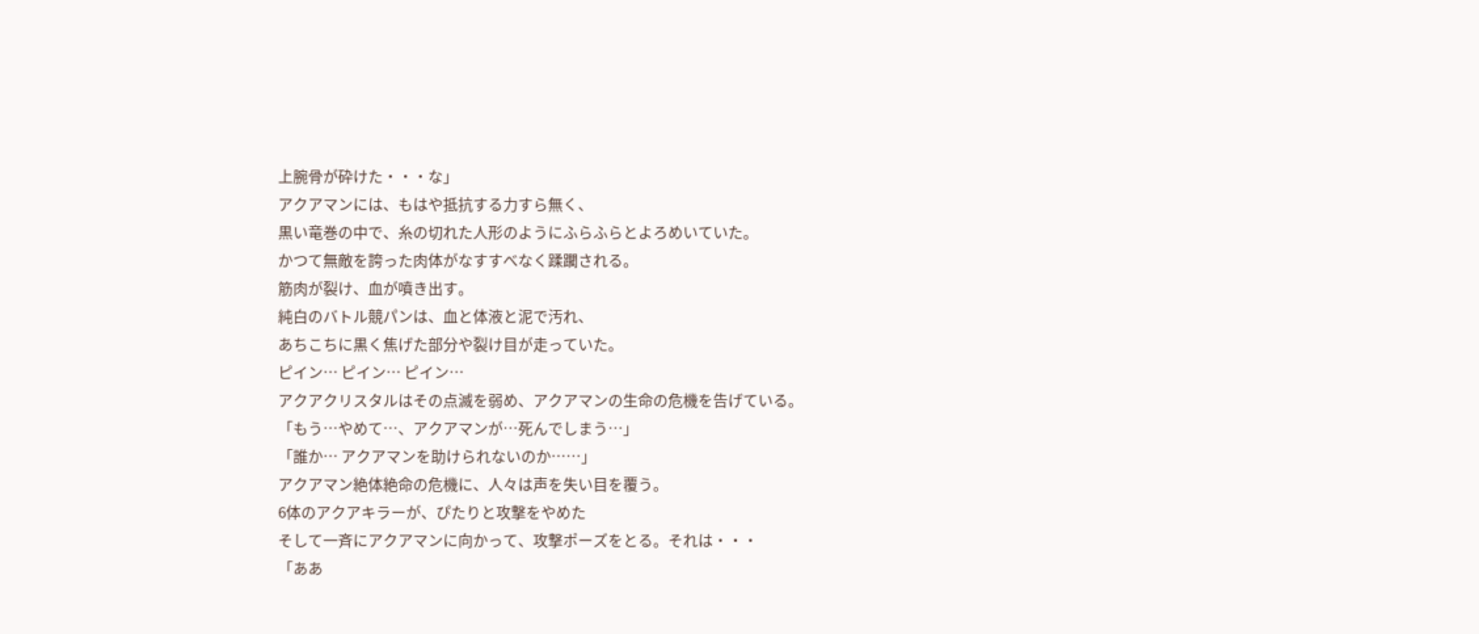上腕骨が砕けた・・・な」
アクアマンには、もはや抵抗する力すら無く、
黒い竜巻の中で、糸の切れた人形のようにふらふらとよろめいていた。
かつて無敵を誇った肉体がなすすべなく蹂躙される。
筋肉が裂け、血が噴き出す。
純白のバトル競パンは、血と体液と泥で汚れ、
あちこちに黒く焦げた部分や裂け目が走っていた。
ピイン… ピイン… ピイン…
アクアクリスタルはその点滅を弱め、アクアマンの生命の危機を告げている。
「もう…やめて…、アクアマンが…死んでしまう…」
「誰か… アクアマンを助けられないのか……」
アクアマン絶体絶命の危機に、人々は声を失い目を覆う。
6体のアクアキラーが、ぴたりと攻撃をやめた
そして一斉にアクアマンに向かって、攻撃ポーズをとる。それは・・・
「ああ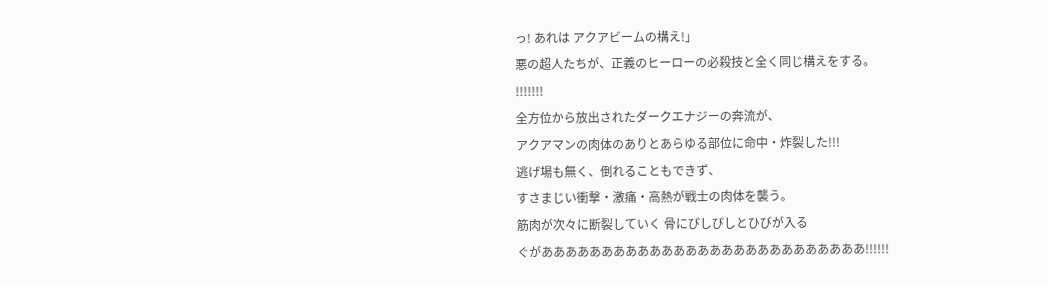っ! あれは アクアビームの構え!」
悪の超人たちが、正義のヒーローの必殺技と全く同じ構えをする。
!!!!!!!
全方位から放出されたダークエナジーの奔流が、
アクアマンの肉体のありとあらゆる部位に命中・炸裂した!!!
逃げ場も無く、倒れることもできず、
すさまじい衝撃・激痛・高熱が戦士の肉体を襲う。
筋肉が次々に断裂していく 骨にぴしぴしとひびが入る
ぐがあああああああああああああああああああああああああああ!!!!!!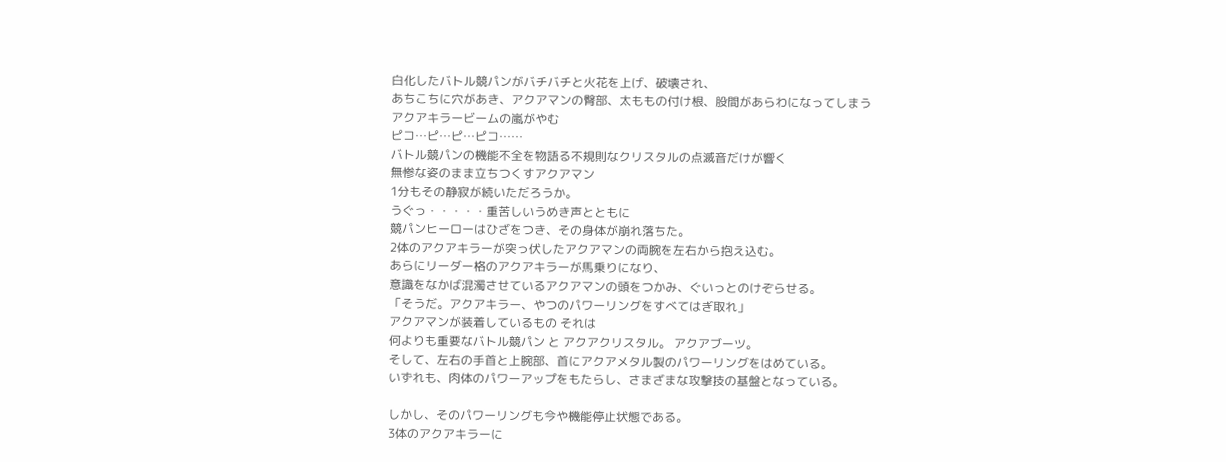白化したバトル競パンがバチバチと火花を上げ、破壊され、
あちこちに穴があき、アクアマンの臀部、太ももの付け根、股間があらわになってしまう
アクアキラービームの嵐がやむ
ピコ…ピ…ピ…ピコ……
バトル競パンの機能不全を物語る不規則なクリスタルの点滅音だけが響く
無惨な姿のまま立ちつくすアクアマン
1分もその静寂が続いただろうか。
うぐっ・・・・・重苦しいうめき声とともに
競パンヒーローはひざをつき、その身体が崩れ落ちた。
2体のアクアキラーが突っ伏したアクアマンの両腕を左右から抱え込む。
あらにリーダー格のアクアキラーが馬乗りになり、
意識をなかば混濁させているアクアマンの頭をつかみ、ぐいっとのけぞらせる。
「そうだ。アクアキラー、やつのパワーリングをすべてはぎ取れ」
アクアマンが装着しているもの それは
何よりも重要なバトル競パン と アクアクリスタル。 アクアブーツ。
そして、左右の手首と上腕部、首にアクアメタル製のパワーリングをはめている。
いずれも、肉体のパワーアップをもたらし、さまざまな攻撃技の基盤となっている。

しかし、そのパワーリングも今や機能停止状態である。
3体のアクアキラーに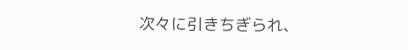次々に引きちぎられ、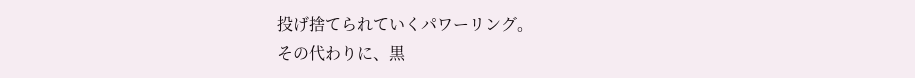投げ捨てられていくパワーリング。
その代わりに、黒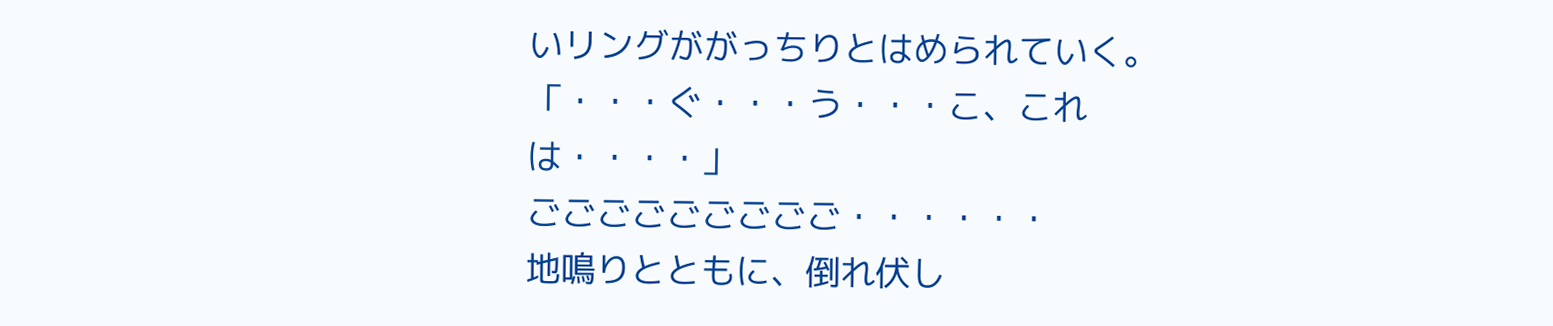いリングががっちりとはめられていく。
「・・・ぐ・・・う・・・こ、これは・・・・」
ごごごごごごごごご・・・・・・
地鳴りとともに、倒れ伏し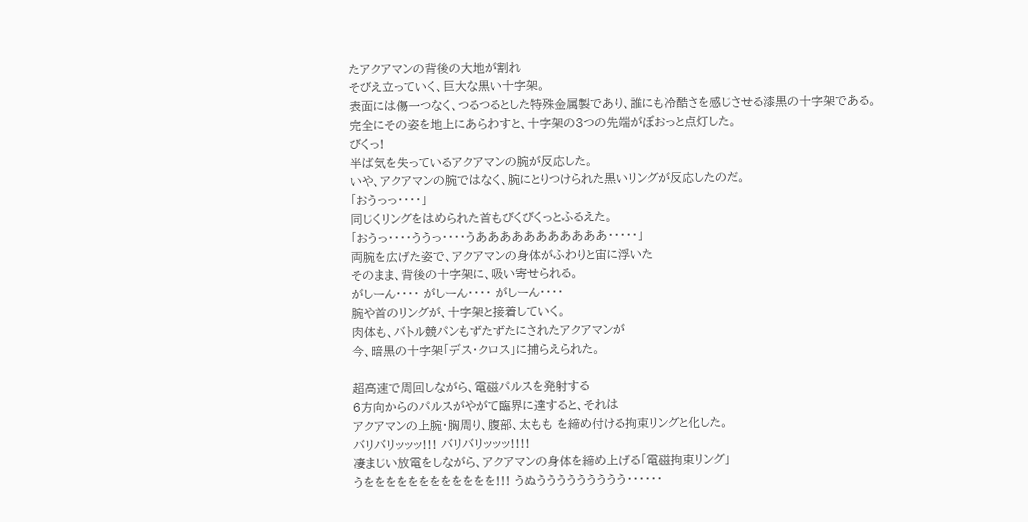たアクアマンの背後の大地が割れ
そびえ立っていく、巨大な黒い十字架。
表面には傷一つなく、つるつるとした特殊金属製であり、誰にも冷酷さを感じさせる漆黒の十字架である。
完全にその姿を地上にあらわすと、十字架の3つの先端がぼおっと点灯した。
びくっ!
半ば気を失っているアクアマンの腕が反応した。
いや、アクアマンの腕ではなく、腕にとりつけられた黒いリングが反応したのだ。
「おうっっ・・・・」
同じくリングをはめられた首もびくびくっとふるえた。
「おうっ・・・・ううっ・・・・うあああああああああああ・・・・・」
両腕を広げた姿で、アクアマンの身体がふわりと宙に浮いた
そのまま、背後の十字架に、吸い寄せられる。
がしーん・・・・ がしーん・・・・ がしーん・・・・
腕や首のリングが、十字架と接着していく。
肉体も、バトル競パンもずたずたにされたアクアマンが
今、暗黒の十字架「デス・クロス」に捕らえられた。

超高速で周回しながら、電磁パルスを発射する
6方向からのパルスがやがて臨界に達すると、それは
アクアマンの上腕・胸周り、腹部、太もも を締め付ける拘束リングと化した。
バリバリッッッ!!! バリバリッッッ!!!!
凄まじい放電をしながら、アクアマンの身体を締め上げる「電磁拘束リング」
うをををををををををををを!!! うぬううううううううう・・・・・・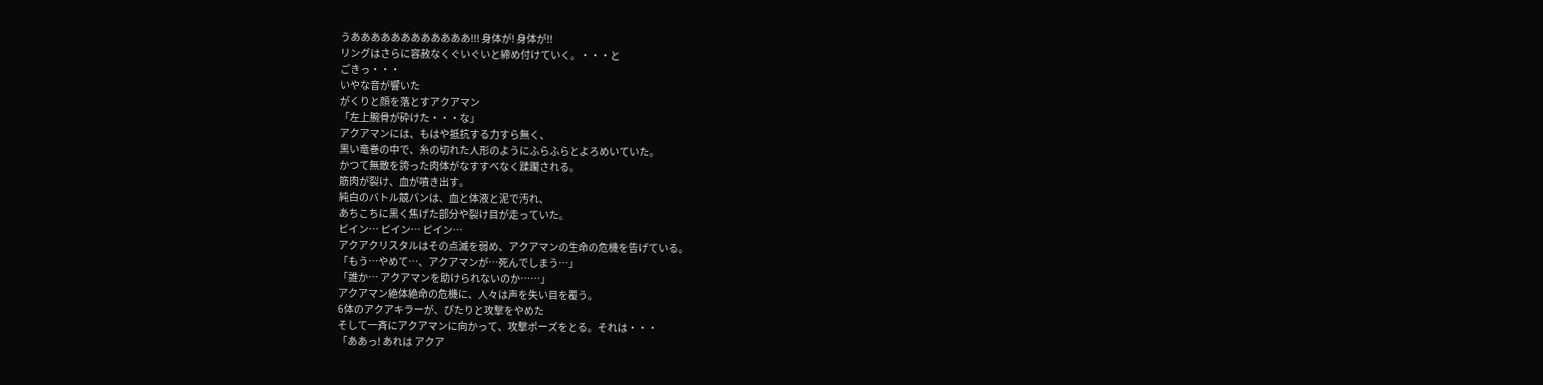うああああああああああああ!!! 身体が! 身体が!!
リングはさらに容赦なくぐいぐいと締め付けていく。・・・と
ごきっ・・・
いやな音が響いた
がくりと顔を落とすアクアマン
「左上腕骨が砕けた・・・な」
アクアマンには、もはや抵抗する力すら無く、
黒い竜巻の中で、糸の切れた人形のようにふらふらとよろめいていた。
かつて無敵を誇った肉体がなすすべなく蹂躙される。
筋肉が裂け、血が噴き出す。
純白のバトル競パンは、血と体液と泥で汚れ、
あちこちに黒く焦げた部分や裂け目が走っていた。
ピイン… ピイン… ピイン…
アクアクリスタルはその点滅を弱め、アクアマンの生命の危機を告げている。
「もう…やめて…、アクアマンが…死んでしまう…」
「誰か… アクアマンを助けられないのか……」
アクアマン絶体絶命の危機に、人々は声を失い目を覆う。
6体のアクアキラーが、ぴたりと攻撃をやめた
そして一斉にアクアマンに向かって、攻撃ポーズをとる。それは・・・
「ああっ! あれは アクア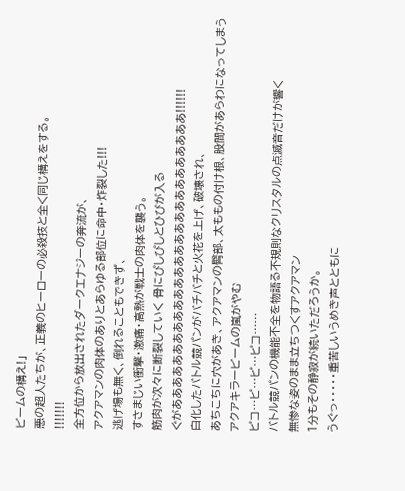ビームの構え!」
悪の超人たちが、正義のヒーローの必殺技と全く同じ構えをする。
!!!!!!!
全方位から放出されたダークエナジーの奔流が、
アクアマンの肉体のありとあらゆる部位に命中・炸裂した!!!
逃げ場も無く、倒れることもできず、
すさまじい衝撃・激痛・高熱が戦士の肉体を襲う。
筋肉が次々に断裂していく 骨にぴしぴしとひびが入る
ぐがあああああああああああああああああああああああああああ!!!!!!
白化したバトル競パンがバチバチと火花を上げ、破壊され、
あちこちに穴があき、アクアマンの臀部、太ももの付け根、股間があらわになってしまう
アクアキラービームの嵐がやむ
ピコ…ピ…ピ…ピコ……
バトル競パンの機能不全を物語る不規則なクリスタルの点滅音だけが響く
無惨な姿のまま立ちつくすアクアマン
1分もその静寂が続いただろうか。
うぐっ・・・・・重苦しいうめき声とともに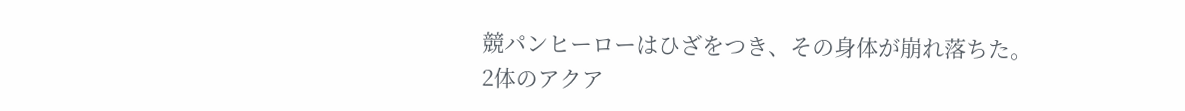競パンヒーローはひざをつき、その身体が崩れ落ちた。
2体のアクア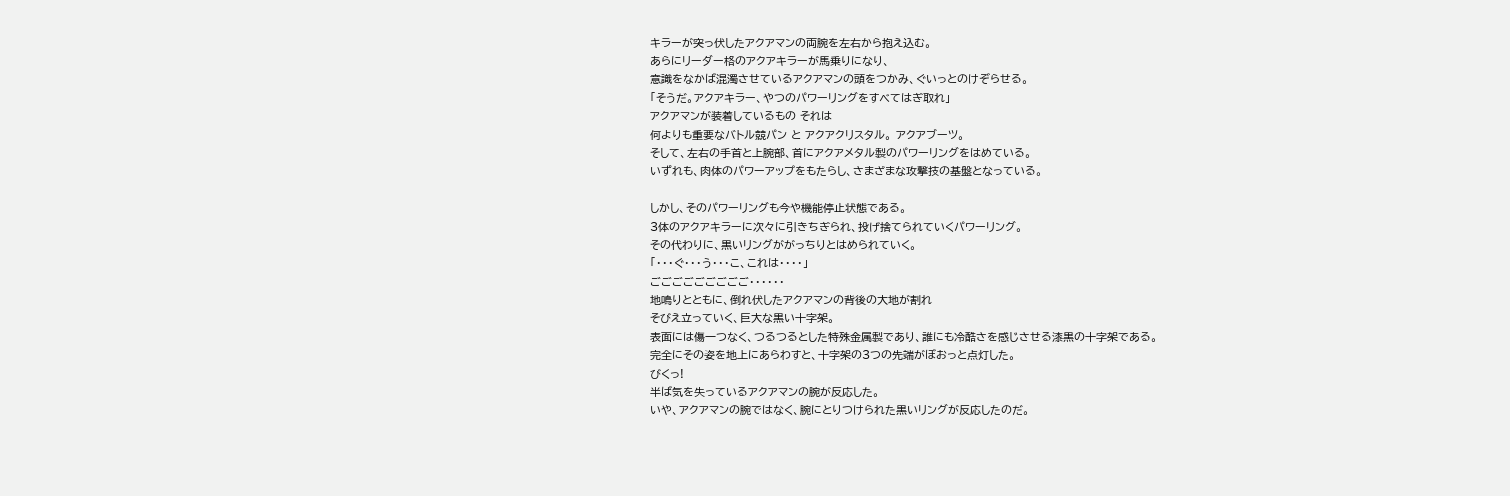キラーが突っ伏したアクアマンの両腕を左右から抱え込む。
あらにリーダー格のアクアキラーが馬乗りになり、
意識をなかば混濁させているアクアマンの頭をつかみ、ぐいっとのけぞらせる。
「そうだ。アクアキラー、やつのパワーリングをすべてはぎ取れ」
アクアマンが装着しているもの それは
何よりも重要なバトル競パン と アクアクリスタル。 アクアブーツ。
そして、左右の手首と上腕部、首にアクアメタル製のパワーリングをはめている。
いずれも、肉体のパワーアップをもたらし、さまざまな攻撃技の基盤となっている。

しかし、そのパワーリングも今や機能停止状態である。
3体のアクアキラーに次々に引きちぎられ、投げ捨てられていくパワーリング。
その代わりに、黒いリングががっちりとはめられていく。
「・・・ぐ・・・う・・・こ、これは・・・・」
ごごごごごごごごご・・・・・・
地鳴りとともに、倒れ伏したアクアマンの背後の大地が割れ
そびえ立っていく、巨大な黒い十字架。
表面には傷一つなく、つるつるとした特殊金属製であり、誰にも冷酷さを感じさせる漆黒の十字架である。
完全にその姿を地上にあらわすと、十字架の3つの先端がぼおっと点灯した。
びくっ!
半ば気を失っているアクアマンの腕が反応した。
いや、アクアマンの腕ではなく、腕にとりつけられた黒いリングが反応したのだ。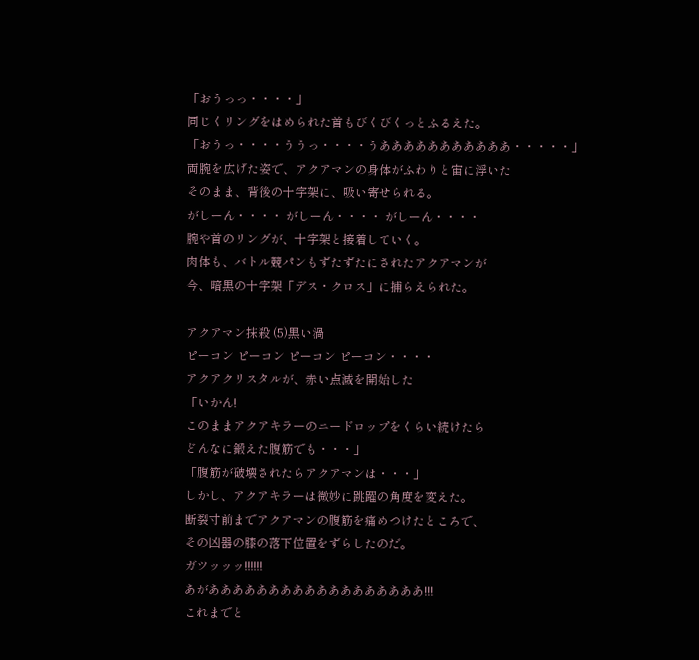「おうっっ・・・・」
同じくリングをはめられた首もびくびくっとふるえた。
「おうっ・・・・ううっ・・・・うあああああああああああ・・・・・」
両腕を広げた姿で、アクアマンの身体がふわりと宙に浮いた
そのまま、背後の十字架に、吸い寄せられる。
がしーん・・・・ がしーん・・・・ がしーん・・・・
腕や首のリングが、十字架と接着していく。
肉体も、バトル競パンもずたずたにされたアクアマンが
今、暗黒の十字架「デス・クロス」に捕らえられた。

アクアマン抹殺 (5)黒い渦
ピーコン ピーコン ピーコン ピーコン・・・・
アクアクリスタルが、赤い点滅を開始した
「いかん!
このままアクアキラーのニードロップをくらい続けたら
どんなに鍛えた腹筋でも・・・」
「腹筋が破壊されたらアクアマンは・・・」
しかし、アクアキラーは微妙に跳躍の角度を変えた。
断裂寸前までアクアマンの腹筋を痛めつけたところで、
その凶器の膝の落下位置をずらしたのだ。
ガツッッッ!!!!!!
あがああああああああああああああああああ!!!
これまでと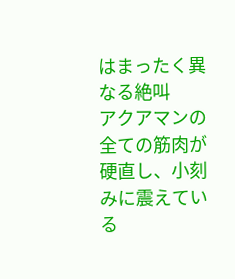はまったく異なる絶叫
アクアマンの全ての筋肉が硬直し、小刻みに震えている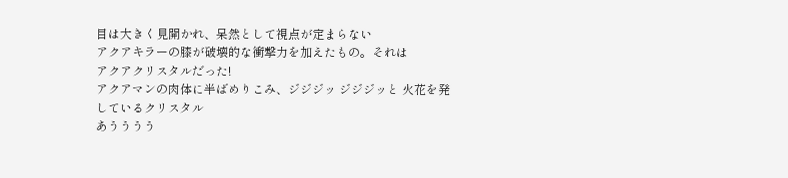目は大きく見開かれ、呆然として視点が定まらない
アクアキラーの膝が破壊的な衝撃力を加えたもの。それは
アクアクリスタルだった!
アクアマンの肉体に半ばめりこみ、ジジジッ ジジジッと 火花を発しているクリスタル
あうううう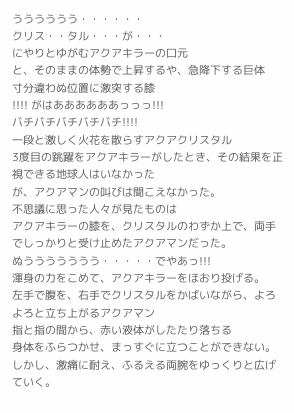うううううう・・・・・・
クリス・・タル・・・が・・・
にやりとゆがむアクアキラーの口元
と、そのままの体勢で上昇するや、急降下する巨体
寸分違わぬ位置に激突する膝
!!!! がはああああああっっっ!!!
バチバチバチバチバチ!!!!
一段と激しく火花を散らすアクアクリスタル
3度目の跳躍をアクアキラーがしたとき、その結果を正視できる地球人はいなかった
が、アクアマンの叫びは聞こえなかった。
不思議に思った人々が見たものは
アクアキラーの膝を、クリスタルのわずか上で、両手でしっかりと受け止めたアクアマンだった。
ぬううううううう・・・・・でやあっ!!!
渾身の力をこめて、アクアキラーをほおり投げる。
左手で腹を、右手でクリスタルをかばいながら、よろよろと立ち上がるアクアマン
指と指の間から、赤い液体がしたたり落ちる
身体をふらつかせ、まっすぐに立つことができない。
しかし、激痛に耐え、ふるえる両腕をゆっくりと広げていく。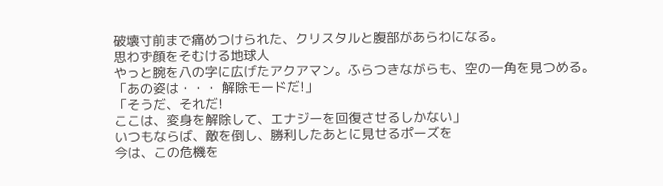破壊寸前まで痛めつけられた、クリスタルと腹部があらわになる。
思わず顔をそむける地球人
やっと腕を八の字に広げたアクアマン。ふらつきながらも、空の一角を見つめる。
「あの姿は・・・ 解除モードだ!」
「そうだ、それだ!
ここは、変身を解除して、エナジーを回復させるしかない」
いつもならば、敵を倒し、勝利したあとに見せるポーズを
今は、この危機を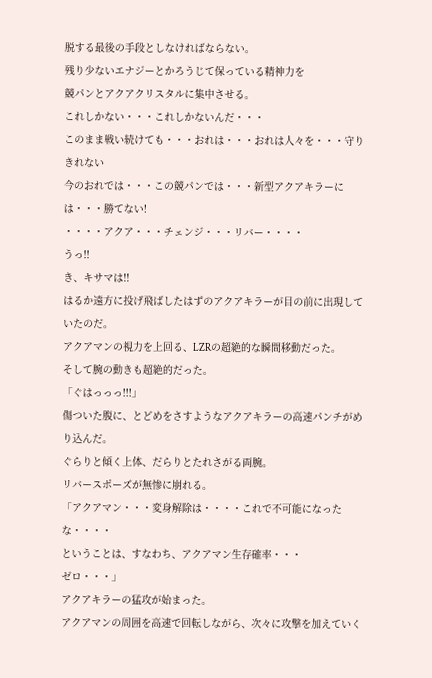脱する最後の手段としなければならない。
残り少ないエナジーとかろうじて保っている精神力を
競パンとアクアクリスタルに集中させる。
これしかない・・・これしかないんだ・・・
このまま戦い続けても・・・おれは・・・おれは人々を・・・守りきれない
今のおれでは・・・この競パンでは・・・新型アクアキラーには・・・勝てない!
・・・・アクア・・・チェンジ・・・リバー・・・・
うっ!!
き、キサマは!!
はるか遠方に投げ飛ばしたはずのアクアキラーが目の前に出現していたのだ。
アクアマンの視力を上回る、LZRの超絶的な瞬間移動だった。
そして腕の動きも超絶的だった。
「ぐはっっっ!!!」
傷ついた腹に、とどめをさすようなアクアキラーの高速パンチがめり込んだ。
ぐらりと傾く上体、だらりとたれさがる両腕。
リバースポーズが無惨に崩れる。
「アクアマン・・・変身解除は・・・・これで不可能になったな・・・・
ということは、すなわち、アクアマン生存確率・・・
ゼロ・・・」
アクアキラーの猛攻が始まった。
アクアマンの周囲を高速で回転しながら、次々に攻撃を加えていく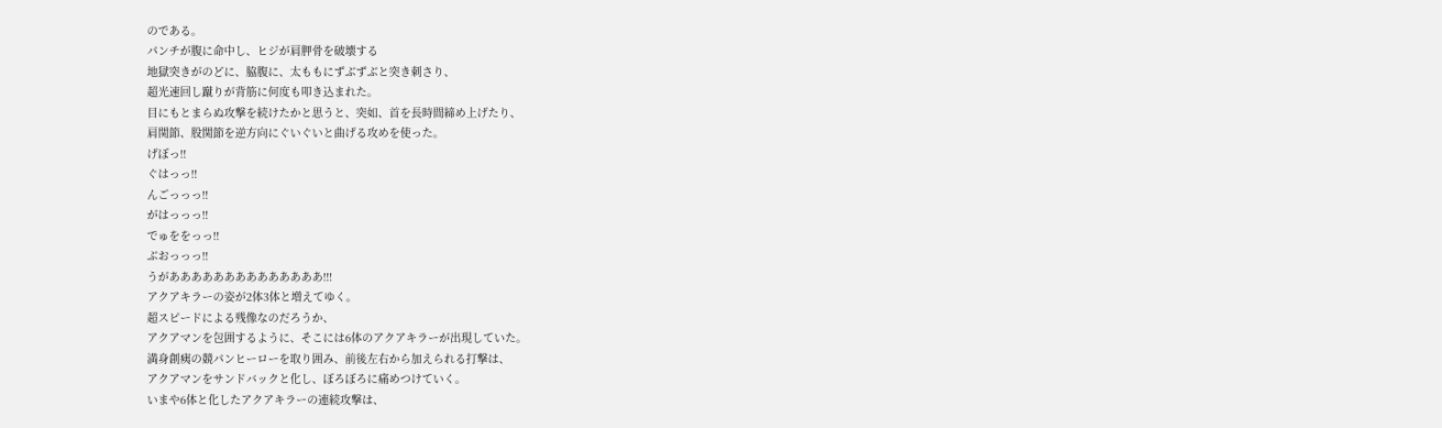のである。
パンチが腹に命中し、ヒジが肩胛骨を破壊する
地獄突きがのどに、脇腹に、太ももにずぶずぶと突き刺さり、
超光速回し蹴りが背筋に何度も叩き込まれた。
目にもとまらぬ攻撃を続けたかと思うと、突如、首を長時間締め上げたり、
肩関節、股関節を逆方向にぐいぐいと曲げる攻めを使った。
げぼっ!!
ぐはっっ!!
んごっっっ!!
がはっっっ!!
でゅををっっ!!
ぶおっっっ!!
うがああああああああああああああ!!!
アクアキラーの姿が2体3体と増えてゆく。
超スピードによる残像なのだろうか、
アクアマンを包囲するように、そこには6体のアクアキラーが出現していた。
満身創痍の競パンヒーローを取り囲み、前後左右から加えられる打撃は、
アクアマンをサンドバックと化し、ぼろぼろに痛めつけていく。
いまや6体と化したアクアキラーの連続攻撃は、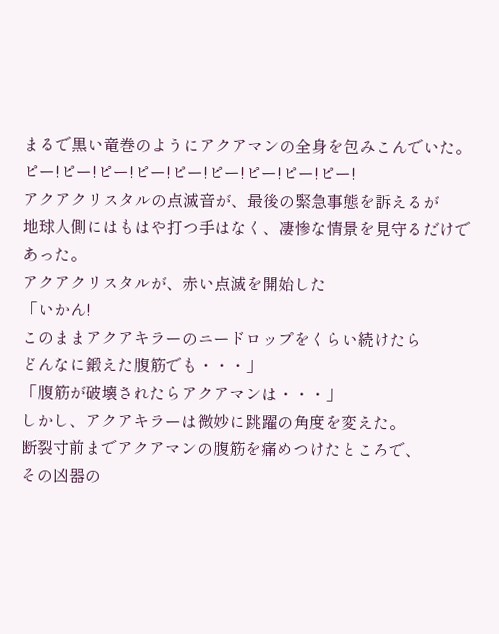まるで黒い竜巻のようにアクアマンの全身を包みこんでいた。
ピー!ピー!ピー!ピー!ピー!ピー!ピー!ピー!ピー!
アクアクリスタルの点滅音が、最後の緊急事態を訴えるが
地球人側にはもはや打つ手はなく、凄惨な情景を見守るだけであった。
アクアクリスタルが、赤い点滅を開始した
「いかん!
このままアクアキラーのニードロップをくらい続けたら
どんなに鍛えた腹筋でも・・・」
「腹筋が破壊されたらアクアマンは・・・」
しかし、アクアキラーは微妙に跳躍の角度を変えた。
断裂寸前までアクアマンの腹筋を痛めつけたところで、
その凶器の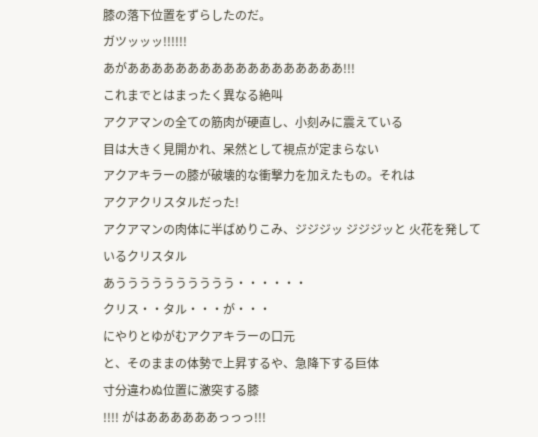膝の落下位置をずらしたのだ。
ガツッッッ!!!!!!
あがああああああああああああああああああ!!!
これまでとはまったく異なる絶叫
アクアマンの全ての筋肉が硬直し、小刻みに震えている
目は大きく見開かれ、呆然として視点が定まらない
アクアキラーの膝が破壊的な衝撃力を加えたもの。それは
アクアクリスタルだった!
アクアマンの肉体に半ばめりこみ、ジジジッ ジジジッと 火花を発しているクリスタル
あうううううううううう・・・・・・
クリス・・タル・・・が・・・
にやりとゆがむアクアキラーの口元
と、そのままの体勢で上昇するや、急降下する巨体
寸分違わぬ位置に激突する膝
!!!! がはああああああっっっ!!!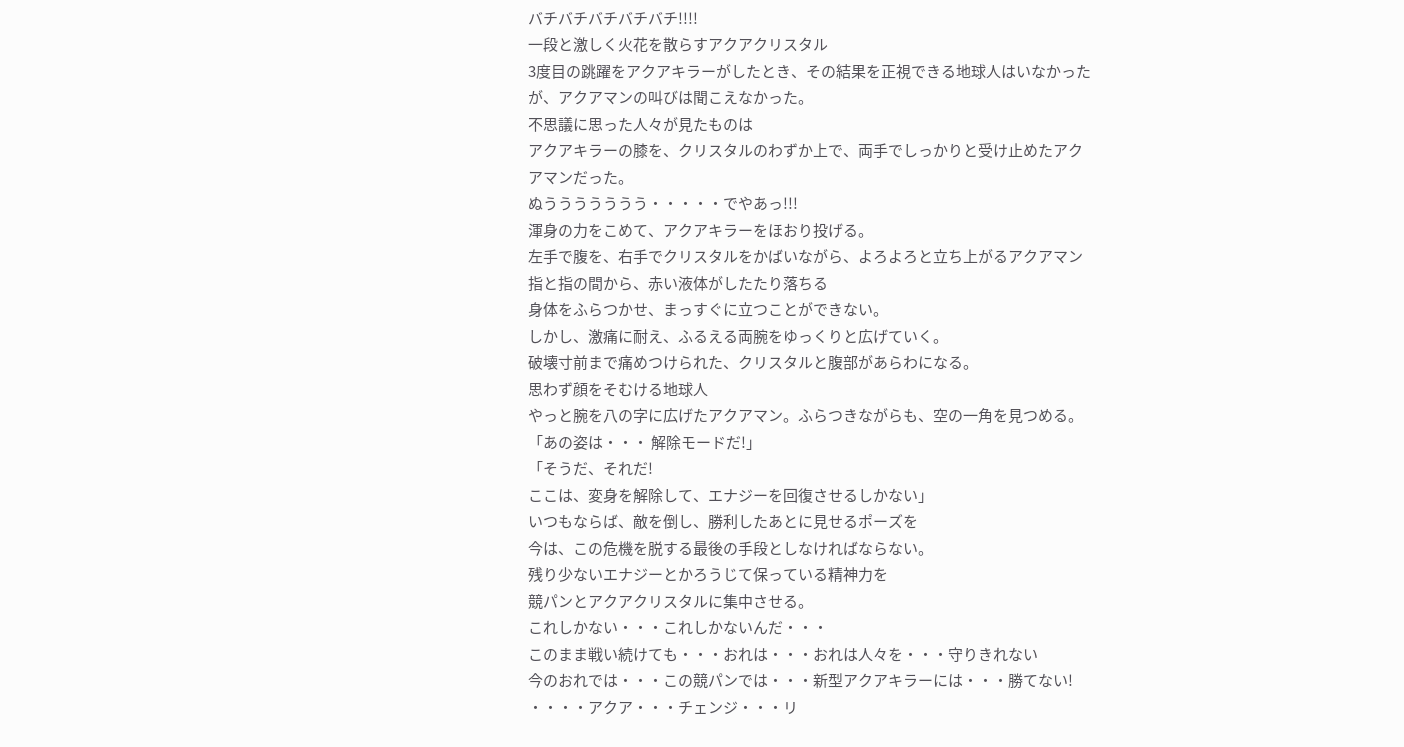バチバチバチバチバチ!!!!
一段と激しく火花を散らすアクアクリスタル
3度目の跳躍をアクアキラーがしたとき、その結果を正視できる地球人はいなかった
が、アクアマンの叫びは聞こえなかった。
不思議に思った人々が見たものは
アクアキラーの膝を、クリスタルのわずか上で、両手でしっかりと受け止めたアクアマンだった。
ぬううううううう・・・・・でやあっ!!!
渾身の力をこめて、アクアキラーをほおり投げる。
左手で腹を、右手でクリスタルをかばいながら、よろよろと立ち上がるアクアマン
指と指の間から、赤い液体がしたたり落ちる
身体をふらつかせ、まっすぐに立つことができない。
しかし、激痛に耐え、ふるえる両腕をゆっくりと広げていく。
破壊寸前まで痛めつけられた、クリスタルと腹部があらわになる。
思わず顔をそむける地球人
やっと腕を八の字に広げたアクアマン。ふらつきながらも、空の一角を見つめる。
「あの姿は・・・ 解除モードだ!」
「そうだ、それだ!
ここは、変身を解除して、エナジーを回復させるしかない」
いつもならば、敵を倒し、勝利したあとに見せるポーズを
今は、この危機を脱する最後の手段としなければならない。
残り少ないエナジーとかろうじて保っている精神力を
競パンとアクアクリスタルに集中させる。
これしかない・・・これしかないんだ・・・
このまま戦い続けても・・・おれは・・・おれは人々を・・・守りきれない
今のおれでは・・・この競パンでは・・・新型アクアキラーには・・・勝てない!
・・・・アクア・・・チェンジ・・・リ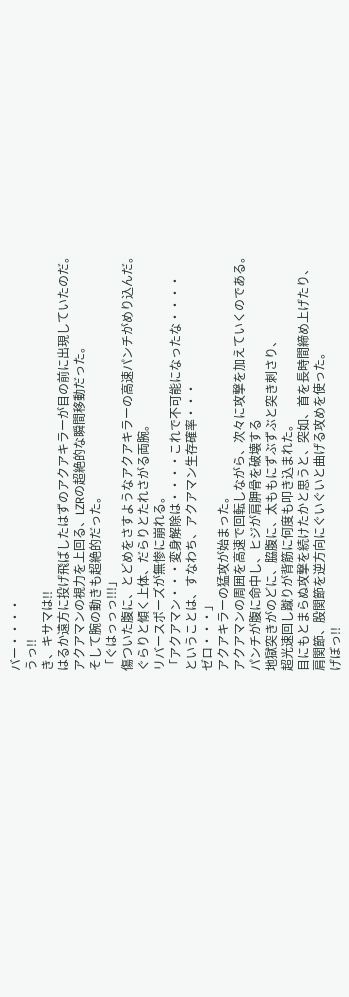バー・・・・
うっ!!
き、キサマは!!
はるか遠方に投げ飛ばしたはずのアクアキラーが目の前に出現していたのだ。
アクアマンの視力を上回る、LZRの超絶的な瞬間移動だった。
そして腕の動きも超絶的だった。
「ぐはっっっ!!!」
傷ついた腹に、とどめをさすようなアクアキラーの高速パンチがめり込んだ。
ぐらりと傾く上体、だらりとたれさがる両腕。
リバースポーズが無惨に崩れる。
「アクアマン・・・変身解除は・・・・これで不可能になったな・・・・
ということは、すなわち、アクアマン生存確率・・・
ゼロ・・・」
アクアキラーの猛攻が始まった。
アクアマンの周囲を高速で回転しながら、次々に攻撃を加えていくのである。
パンチが腹に命中し、ヒジが肩胛骨を破壊する
地獄突きがのどに、脇腹に、太ももにずぶずぶと突き刺さり、
超光速回し蹴りが背筋に何度も叩き込まれた。
目にもとまらぬ攻撃を続けたかと思うと、突如、首を長時間締め上げたり、
肩関節、股関節を逆方向にぐいぐいと曲げる攻めを使った。
げぼっ!!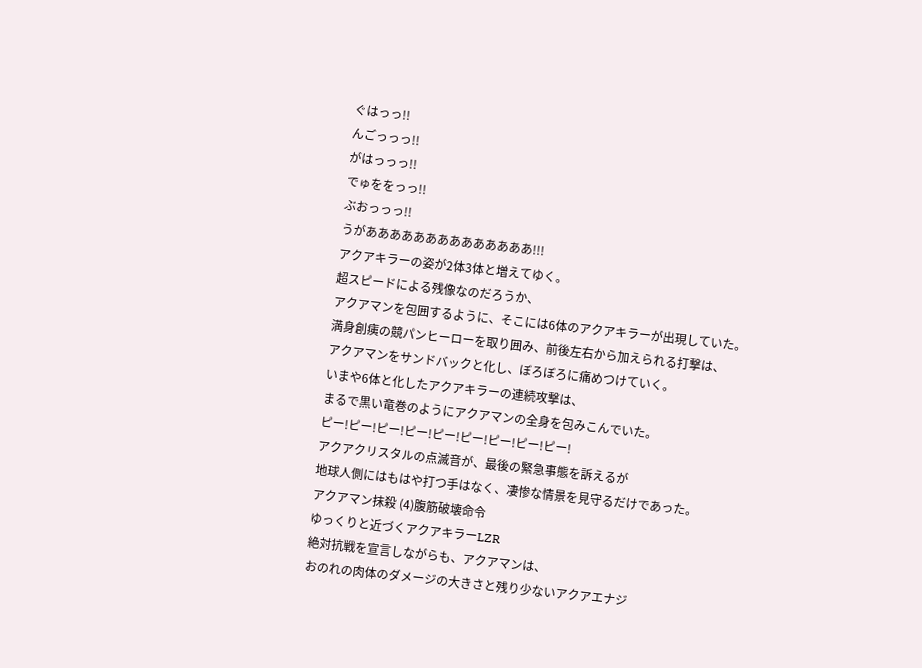ぐはっっ!!
んごっっっ!!
がはっっっ!!
でゅををっっ!!
ぶおっっっ!!
うがああああああああああああああ!!!
アクアキラーの姿が2体3体と増えてゆく。
超スピードによる残像なのだろうか、
アクアマンを包囲するように、そこには6体のアクアキラーが出現していた。
満身創痍の競パンヒーローを取り囲み、前後左右から加えられる打撃は、
アクアマンをサンドバックと化し、ぼろぼろに痛めつけていく。
いまや6体と化したアクアキラーの連続攻撃は、
まるで黒い竜巻のようにアクアマンの全身を包みこんでいた。
ピー!ピー!ピー!ピー!ピー!ピー!ピー!ピー!ピー!
アクアクリスタルの点滅音が、最後の緊急事態を訴えるが
地球人側にはもはや打つ手はなく、凄惨な情景を見守るだけであった。
アクアマン抹殺 (4)腹筋破壊命令
ゆっくりと近づくアクアキラーLZR
絶対抗戦を宣言しながらも、アクアマンは、
おのれの肉体のダメージの大きさと残り少ないアクアエナジ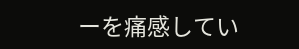ーを痛感してい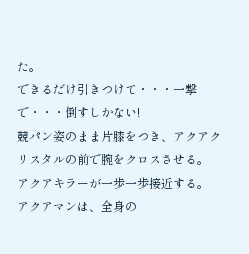た。
できるだけ引きつけて・・・一撃で・・・倒すしかない!
競パン姿のまま片膝をつき、アクアクリスタルの前で腕をクロスさせる。
アクアキラーが一歩一歩接近する。
アクアマンは、全身の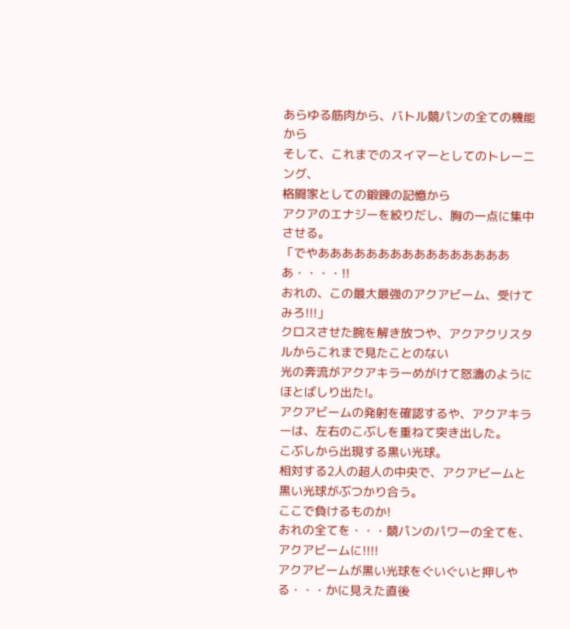あらゆる筋肉から、バトル競パンの全ての機能から
そして、これまでのスイマーとしてのトレーニング、
格闘家としての鍛錬の記憶から
アクアのエナジーを絞りだし、胸の一点に集中させる。
「でやあああああああああああああああああ・・・・!!
おれの、この最大最強のアクアビーム、受けてみろ!!!」
クロスさせた腕を解き放つや、アクアクリスタルからこれまで見たことのない
光の奔流がアクアキラーめがけて怒濤のようにほとばしり出た!。
アクアビームの発射を確認するや、アクアキラーは、左右のこぶしを重ねて突き出した。
こぶしから出現する黒い光球。
相対する2人の超人の中央で、アクアビームと黒い光球がぶつかり合う。
ここで負けるものか!
おれの全てを・・・競パンのパワーの全てを、アクアビームに!!!!
アクアビームが黒い光球をぐいぐいと押しやる・・・かに見えた直後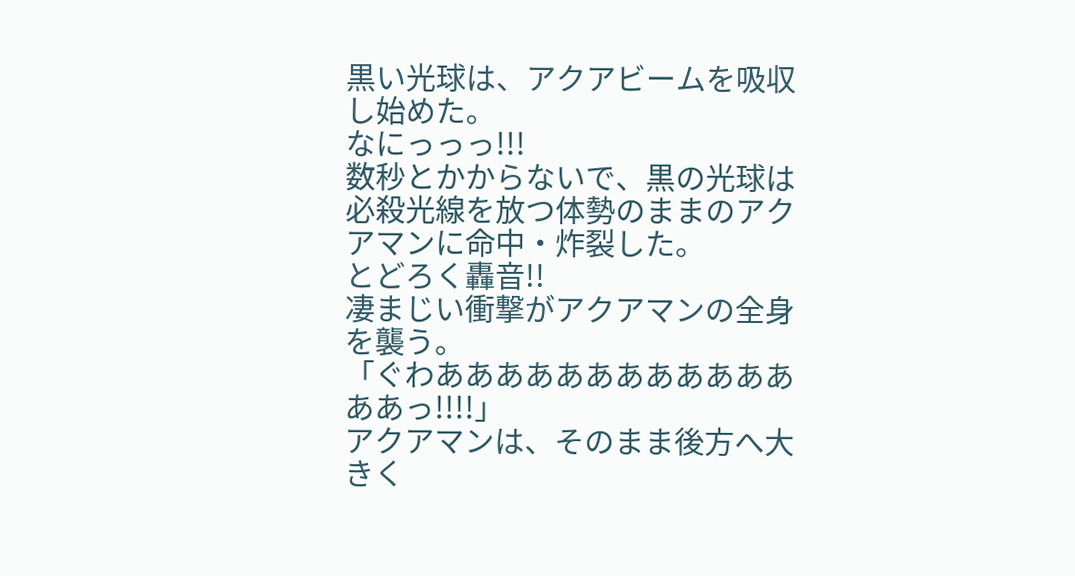黒い光球は、アクアビームを吸収し始めた。
なにっっっ!!!
数秒とかからないで、黒の光球は
必殺光線を放つ体勢のままのアクアマンに命中・炸裂した。
とどろく轟音!!
凄まじい衝撃がアクアマンの全身を襲う。
「ぐわああああああああああああああっ!!!!」
アクアマンは、そのまま後方へ大きく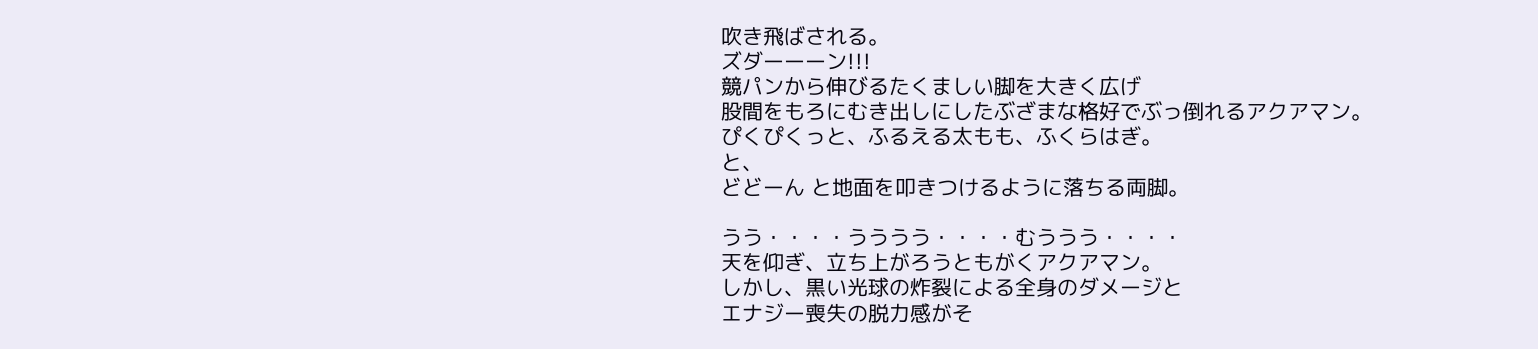吹き飛ばされる。
ズダーーーン!!!
競パンから伸びるたくましい脚を大きく広げ
股間をもろにむき出しにしたぶざまな格好でぶっ倒れるアクアマン。
ぴくぴくっと、ふるえる太もも、ふくらはぎ。
と、
どどーん と地面を叩きつけるように落ちる両脚。

うう・・・・うううう・・・・むううう・・・・
天を仰ぎ、立ち上がろうともがくアクアマン。
しかし、黒い光球の炸裂による全身のダメージと
エナジー喪失の脱力感がそ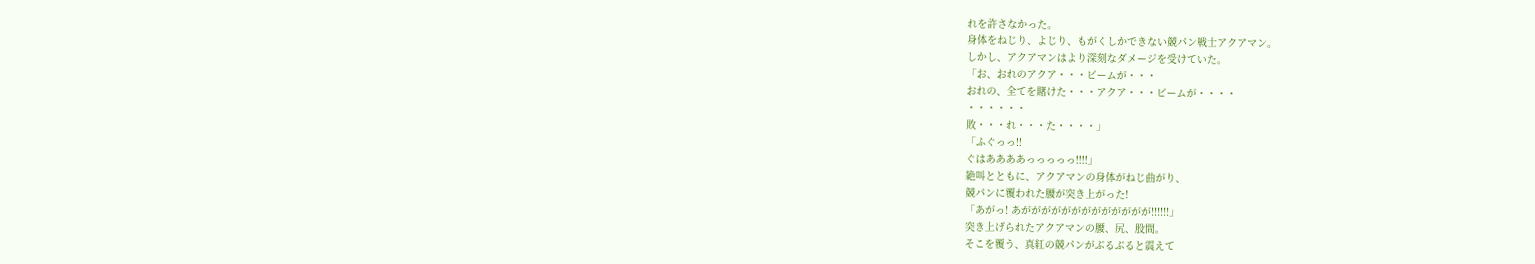れを許さなかった。
身体をねじり、よじり、もがくしかできない競パン戦士アクアマン。
しかし、アクアマンはより深刻なダメージを受けていた。
「お、おれのアクア・・・ビームが・・・
おれの、全てを賭けた・・・アクア・・・ビームが・・・・
・・・・・・
敗・・・れ・・・た・・・・」
「ふぐっっ!!
ぐはああああっっっっっ!!!!」
絶叫とともに、アクアマンの身体がねじ曲がり、
競パンに覆われた腰が突き上がった!
「あがっ! あががががががががががががが!!!!!!」
突き上げられたアクアマンの腰、尻、股間。
そこを覆う、真紅の競パンがぶるぶると震えて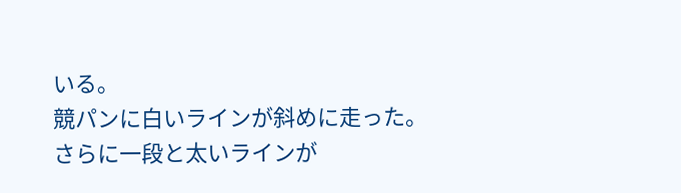いる。
競パンに白いラインが斜めに走った。
さらに一段と太いラインが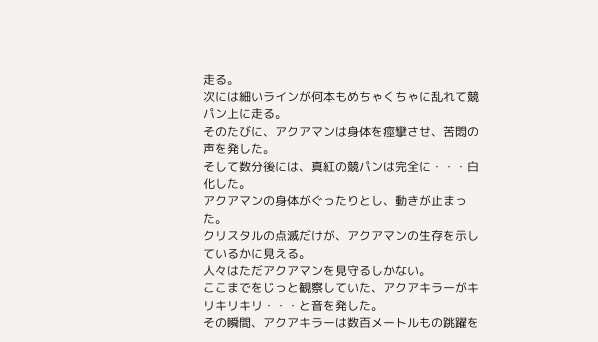走る。
次には細いラインが何本もめちゃくちゃに乱れて競パン上に走る。
そのたびに、アクアマンは身体を痙攣させ、苦悶の声を発した。
そして数分後には、真紅の競パンは完全に・・・白化した。
アクアマンの身体がぐったりとし、動きが止まった。
クリスタルの点滅だけが、アクアマンの生存を示しているかに見える。
人々はただアクアマンを見守るしかない。
ここまでをじっと観察していた、アクアキラーがキリキリキリ・・・と音を発した。
その瞬間、アクアキラーは数百メートルもの跳躍を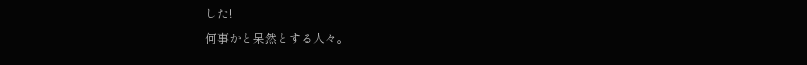した!
何事かと呆然とする人々。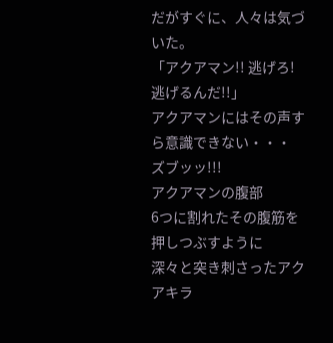だがすぐに、人々は気づいた。
「アクアマン!! 逃げろ! 逃げるんだ!!」
アクアマンにはその声すら意識できない・・・
ズブッッ!!!
アクアマンの腹部
6つに割れたその腹筋を押しつぶすように
深々と突き刺さったアクアキラ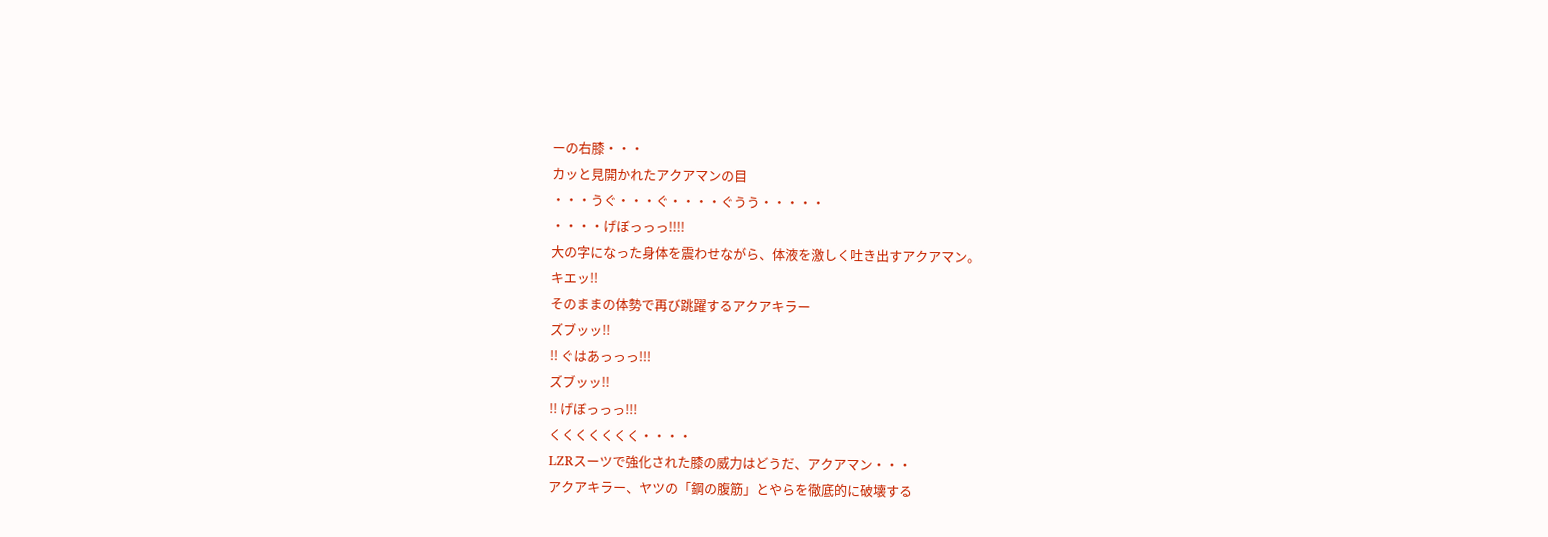ーの右膝・・・
カッと見開かれたアクアマンの目
・・・うぐ・・・ぐ・・・・ぐうう・・・・・
・・・・げぼっっっ!!!!
大の字になった身体を震わせながら、体液を激しく吐き出すアクアマン。
キエッ!!
そのままの体勢で再び跳躍するアクアキラー
ズブッッ!!
!! ぐはあっっっ!!!
ズブッッ!!
!! げぼっっっ!!!
くくくくくくく・・・・
LZRスーツで強化された膝の威力はどうだ、アクアマン・・・
アクアキラー、ヤツの「鋼の腹筋」とやらを徹底的に破壊する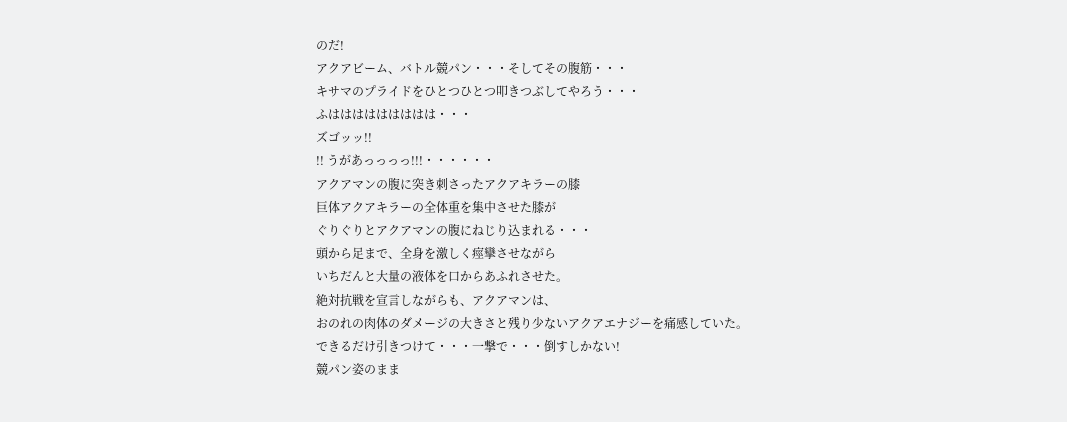のだ!
アクアビーム、バトル競パン・・・そしてその腹筋・・・
キサマのプライドをひとつひとつ叩きつぶしてやろう・・・
ふははははははははは・・・
ズゴッッ!!
!! うがあっっっっ!!!・・・・・・
アクアマンの腹に突き刺さったアクアキラーの膝
巨体アクアキラーの全体重を集中させた膝が
ぐりぐりとアクアマンの腹にねじり込まれる・・・
頭から足まで、全身を激しく痙攣させながら
いちだんと大量の液体を口からあふれさせた。
絶対抗戦を宣言しながらも、アクアマンは、
おのれの肉体のダメージの大きさと残り少ないアクアエナジーを痛感していた。
できるだけ引きつけて・・・一撃で・・・倒すしかない!
競パン姿のまま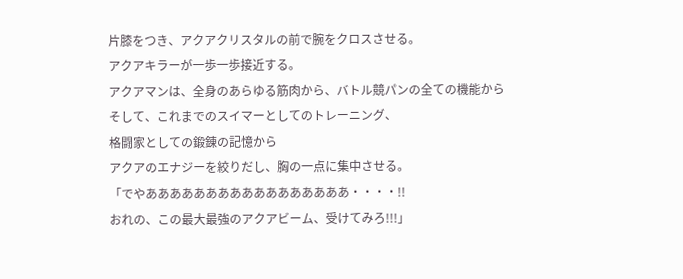片膝をつき、アクアクリスタルの前で腕をクロスさせる。
アクアキラーが一歩一歩接近する。
アクアマンは、全身のあらゆる筋肉から、バトル競パンの全ての機能から
そして、これまでのスイマーとしてのトレーニング、
格闘家としての鍛錬の記憶から
アクアのエナジーを絞りだし、胸の一点に集中させる。
「でやあああああああああああああああああ・・・・!!
おれの、この最大最強のアクアビーム、受けてみろ!!!」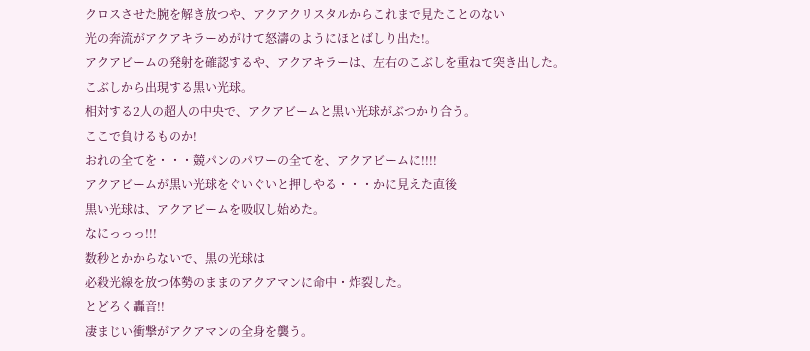クロスさせた腕を解き放つや、アクアクリスタルからこれまで見たことのない
光の奔流がアクアキラーめがけて怒濤のようにほとばしり出た!。
アクアビームの発射を確認するや、アクアキラーは、左右のこぶしを重ねて突き出した。
こぶしから出現する黒い光球。
相対する2人の超人の中央で、アクアビームと黒い光球がぶつかり合う。
ここで負けるものか!
おれの全てを・・・競パンのパワーの全てを、アクアビームに!!!!
アクアビームが黒い光球をぐいぐいと押しやる・・・かに見えた直後
黒い光球は、アクアビームを吸収し始めた。
なにっっっ!!!
数秒とかからないで、黒の光球は
必殺光線を放つ体勢のままのアクアマンに命中・炸裂した。
とどろく轟音!!
凄まじい衝撃がアクアマンの全身を襲う。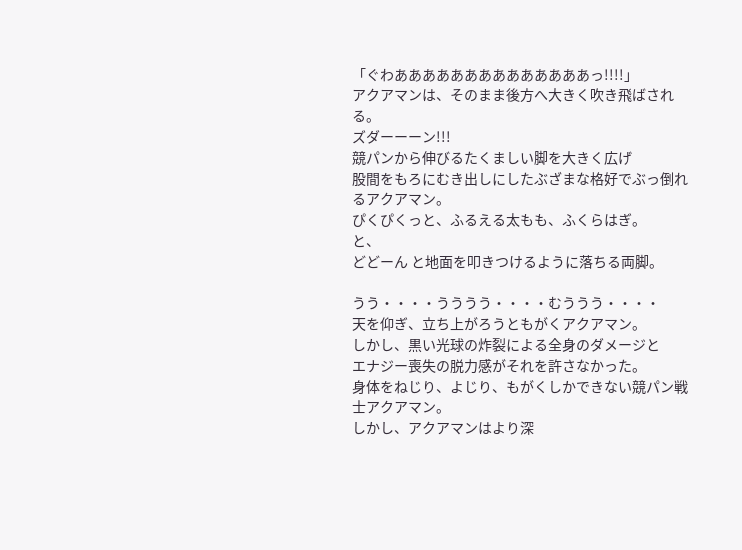「ぐわああああああああああああああっ!!!!」
アクアマンは、そのまま後方へ大きく吹き飛ばされる。
ズダーーーン!!!
競パンから伸びるたくましい脚を大きく広げ
股間をもろにむき出しにしたぶざまな格好でぶっ倒れるアクアマン。
ぴくぴくっと、ふるえる太もも、ふくらはぎ。
と、
どどーん と地面を叩きつけるように落ちる両脚。

うう・・・・うううう・・・・むううう・・・・
天を仰ぎ、立ち上がろうともがくアクアマン。
しかし、黒い光球の炸裂による全身のダメージと
エナジー喪失の脱力感がそれを許さなかった。
身体をねじり、よじり、もがくしかできない競パン戦士アクアマン。
しかし、アクアマンはより深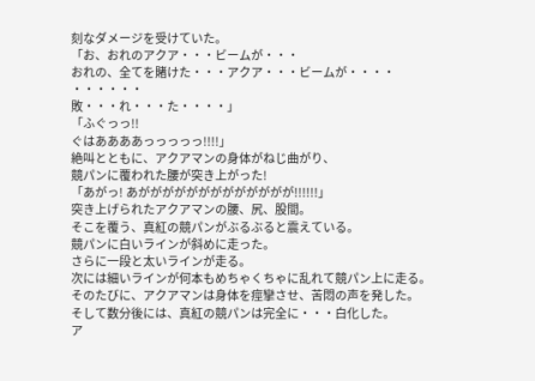刻なダメージを受けていた。
「お、おれのアクア・・・ビームが・・・
おれの、全てを賭けた・・・アクア・・・ビームが・・・・
・・・・・・
敗・・・れ・・・た・・・・」
「ふぐっっ!!
ぐはああああっっっっっ!!!!」
絶叫とともに、アクアマンの身体がねじ曲がり、
競パンに覆われた腰が突き上がった!
「あがっ! あががががががががががががが!!!!!!」
突き上げられたアクアマンの腰、尻、股間。
そこを覆う、真紅の競パンがぶるぶると震えている。
競パンに白いラインが斜めに走った。
さらに一段と太いラインが走る。
次には細いラインが何本もめちゃくちゃに乱れて競パン上に走る。
そのたびに、アクアマンは身体を痙攣させ、苦悶の声を発した。
そして数分後には、真紅の競パンは完全に・・・白化した。
ア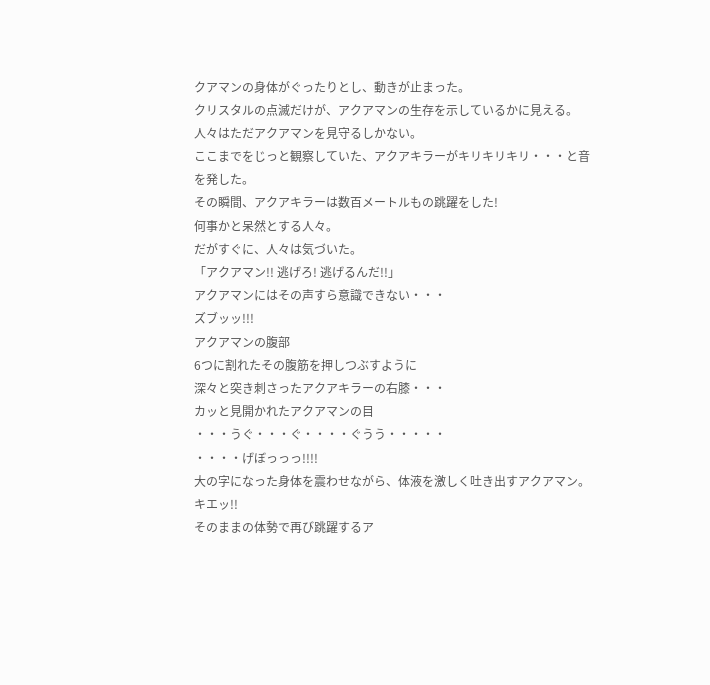クアマンの身体がぐったりとし、動きが止まった。
クリスタルの点滅だけが、アクアマンの生存を示しているかに見える。
人々はただアクアマンを見守るしかない。
ここまでをじっと観察していた、アクアキラーがキリキリキリ・・・と音を発した。
その瞬間、アクアキラーは数百メートルもの跳躍をした!
何事かと呆然とする人々。
だがすぐに、人々は気づいた。
「アクアマン!! 逃げろ! 逃げるんだ!!」
アクアマンにはその声すら意識できない・・・
ズブッッ!!!
アクアマンの腹部
6つに割れたその腹筋を押しつぶすように
深々と突き刺さったアクアキラーの右膝・・・
カッと見開かれたアクアマンの目
・・・うぐ・・・ぐ・・・・ぐうう・・・・・
・・・・げぼっっっ!!!!
大の字になった身体を震わせながら、体液を激しく吐き出すアクアマン。
キエッ!!
そのままの体勢で再び跳躍するア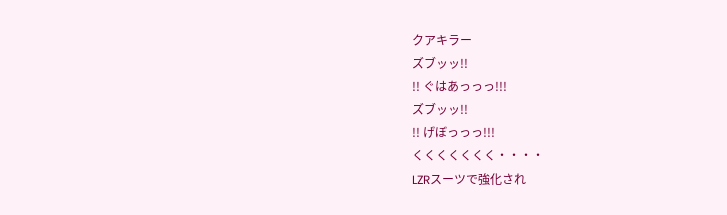クアキラー
ズブッッ!!
!! ぐはあっっっ!!!
ズブッッ!!
!! げぼっっっ!!!
くくくくくくく・・・・
LZRスーツで強化され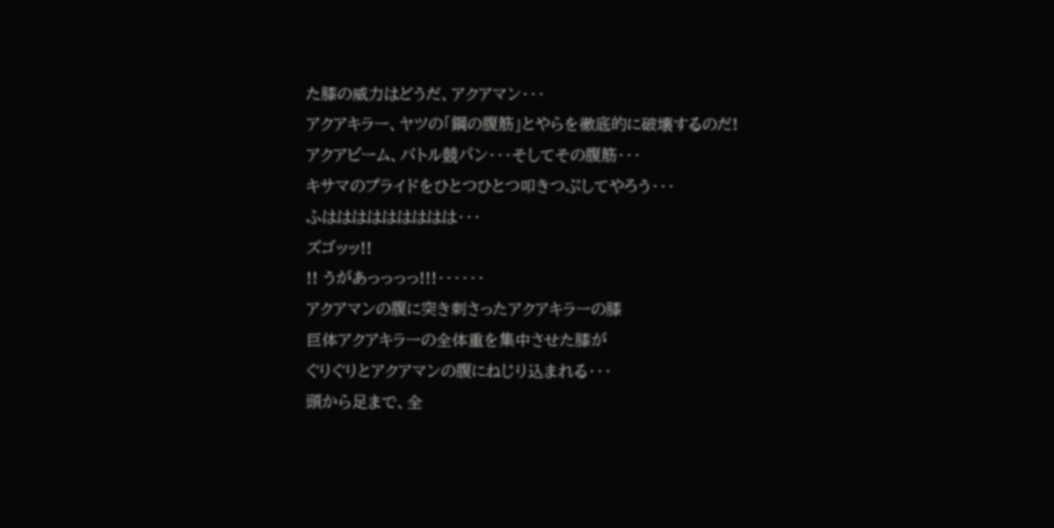た膝の威力はどうだ、アクアマン・・・
アクアキラー、ヤツの「鋼の腹筋」とやらを徹底的に破壊するのだ!
アクアビーム、バトル競パン・・・そしてその腹筋・・・
キサマのプライドをひとつひとつ叩きつぶしてやろう・・・
ふははははははははは・・・
ズゴッッ!!
!! うがあっっっっ!!!・・・・・・
アクアマンの腹に突き刺さったアクアキラーの膝
巨体アクアキラーの全体重を集中させた膝が
ぐりぐりとアクアマンの腹にねじり込まれる・・・
頭から足まで、全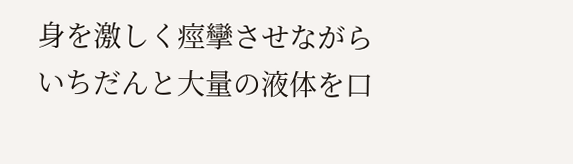身を激しく痙攣させながら
いちだんと大量の液体を口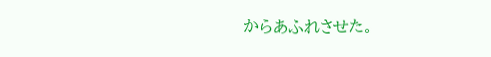からあふれさせた。